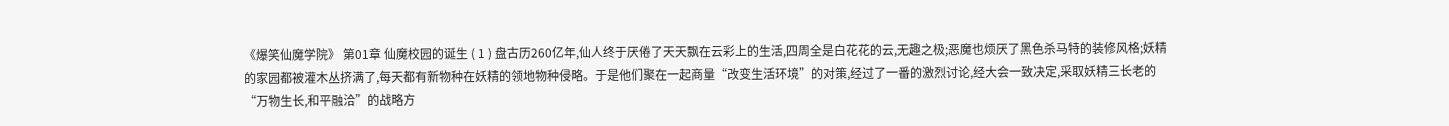《爆笑仙魔学院》 第01章 仙魔校园的诞生 ( 1 ) 盘古历260亿年,仙人终于厌倦了天天飘在云彩上的生活,四周全是白花花的云,无趣之极;恶魔也烦厌了黑色杀马特的装修风格;妖精的家园都被灌木丛挤满了,每天都有新物种在妖精的领地物种侵略。于是他们聚在一起商量“改变生活环境”的对策,经过了一番的激烈讨论,经大会一致决定,采取妖精三长老的“万物生长,和平融洽”的战略方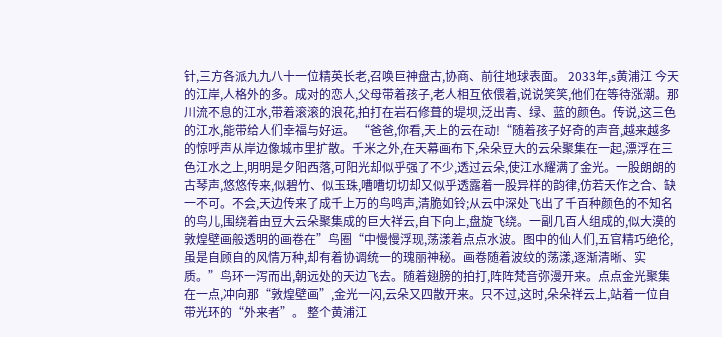针,三方各派九九八十一位精英长老,召唤巨神盘古,协商、前往地球表面。 2033年,s黄浦江 今天的江岸,人格外的多。成对的恋人,父母带着孩子,老人相互依偎着,说说笑笑,他们在等待涨潮。那川流不息的江水,带着滚滚的浪花,拍打在岩石修葺的堤坝,泛出青、绿、蓝的颜色。传说,这三色的江水,能带给人们幸福与好运。 “爸爸,你看,天上的云在动!“随着孩子好奇的声音,越来越多的惊呼声从岸边像城市里扩散。千米之外,在天幕画布下,朵朵豆大的云朵聚集在一起,漂浮在三色江水之上,明明是夕阳西落,可阳光却似乎强了不少,透过云朵,使江水耀满了金光。一股朗朗的古琴声,悠悠传来,似碧竹、似玉珠,嘈嘈切切却又似乎透露着一股异样的韵律,仿若天作之合、缺一不可。不会,天边传来了成千上万的鸟鸣声,清脆如铃;从云中深处飞出了千百种颜色的不知名的鸟儿,围绕着由豆大云朵聚集成的巨大祥云,自下向上,盘旋飞绕。一副几百人组成的,似大漠的敦煌壁画般透明的画卷在”鸟圈“中慢慢浮现,荡漾着点点水波。图中的仙人们,五官精巧绝伦,虽是自顾自的风情万种,却有着协调统一的瑰丽神秘。画卷随着波纹的荡漾,逐渐清晰、实质。”鸟环一泻而出,朝远处的天边飞去。随着翅膀的拍打,阵阵梵音弥漫开来。点点金光聚集在一点,冲向那“敦煌壁画”,金光一闪,云朵又四散开来。只不过,这时,朵朵祥云上,站着一位自带光环的“外来者”。 整个黄浦江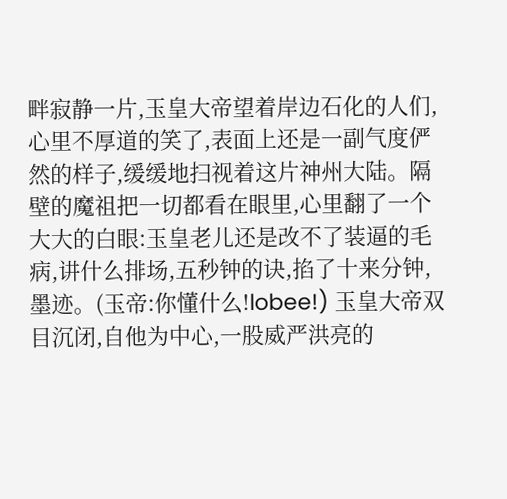畔寂静一片,玉皇大帝望着岸边石化的人们,心里不厚道的笑了,表面上还是一副气度俨然的样子,缓缓地扫视着这片神州大陆。隔壁的魔祖把一切都看在眼里,心里翻了一个大大的白眼:玉皇老儿还是改不了装逼的毛病,讲什么排场,五秒钟的诀,掐了十来分钟,墨迹。(玉帝:你懂什么!lobee!) 玉皇大帝双目沉闭,自他为中心,一股威严洪亮的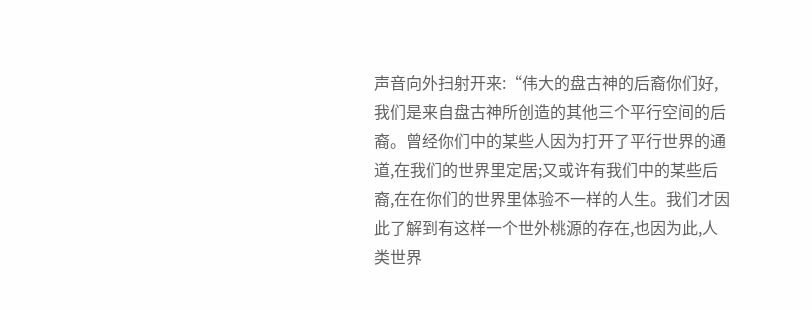声音向外扫射开来:“伟大的盘古神的后裔你们好,我们是来自盘古神所创造的其他三个平行空间的后裔。曾经你们中的某些人因为打开了平行世界的通道,在我们的世界里定居;又或许有我们中的某些后裔,在在你们的世界里体验不一样的人生。我们才因此了解到有这样一个世外桃源的存在,也因为此,人类世界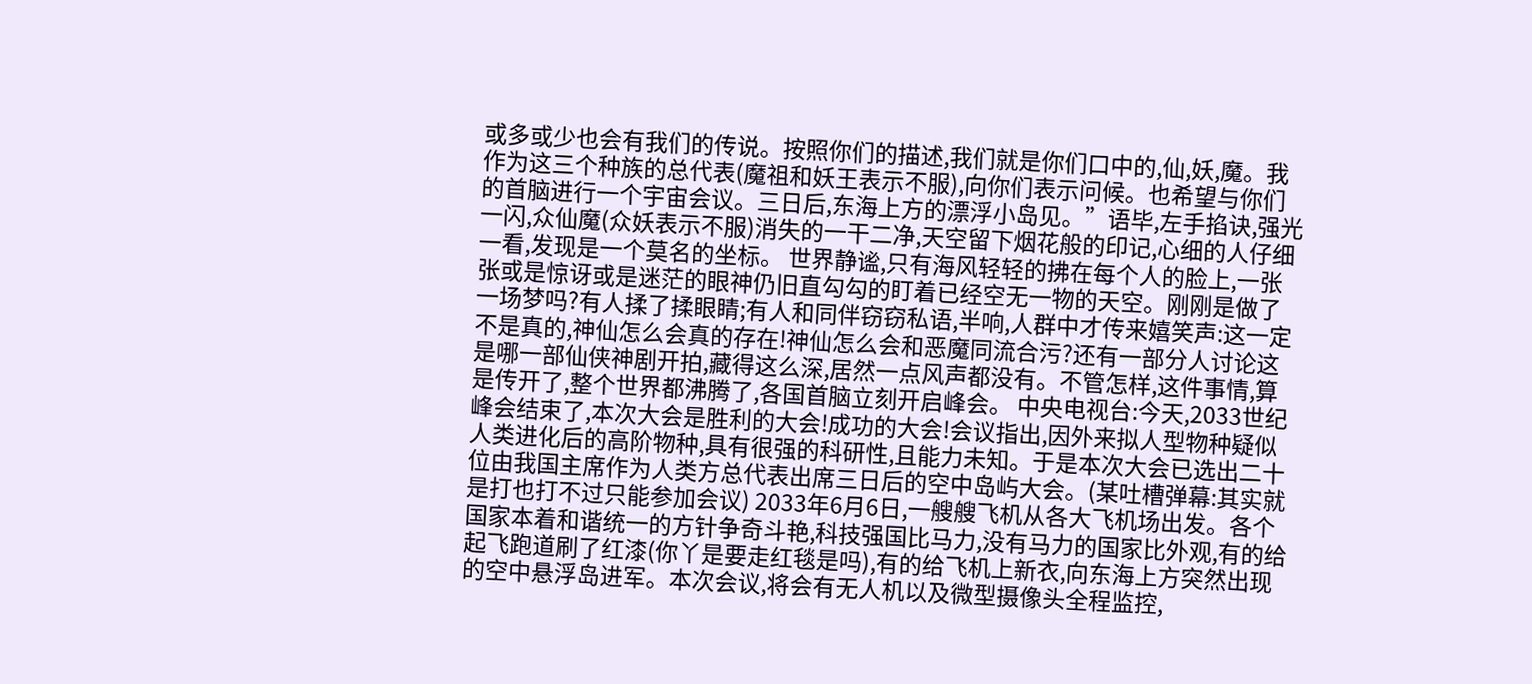或多或少也会有我们的传说。按照你们的描述,我们就是你们口中的,仙,妖,魔。我作为这三个种族的总代表(魔祖和妖王表示不服),向你们表示问候。也希望与你们的首脑进行一个宇宙会议。三日后,东海上方的漂浮小岛见。”语毕,左手掐诀,强光一闪,众仙魔(众妖表示不服)消失的一干二净,天空留下烟花般的印记,心细的人仔细一看,发现是一个莫名的坐标。 世界静谧,只有海风轻轻的拂在每个人的脸上,一张张或是惊讶或是迷茫的眼神仍旧直勾勾的盯着已经空无一物的天空。刚刚是做了一场梦吗?有人揉了揉眼睛;有人和同伴窃窃私语,半响,人群中才传来嬉笑声:这一定不是真的,神仙怎么会真的存在!神仙怎么会和恶魔同流合污?还有一部分人讨论这是哪一部仙侠神剧开拍,藏得这么深,居然一点风声都没有。不管怎样,这件事情,算是传开了,整个世界都沸腾了,各国首脑立刻开启峰会。 中央电视台:今天,2033世纪峰会结束了,本次大会是胜利的大会!成功的大会!会议指出,因外来拟人型物种疑似人类进化后的高阶物种,具有很强的科研性,且能力未知。于是本次大会已选出二十位由我国主席作为人类方总代表出席三日后的空中岛屿大会。(某吐槽弹幕:其实就是打也打不过只能参加会议) 2033年6月6日,一艘艘飞机从各大飞机场出发。各个国家本着和谐统一的方针争奇斗艳,科技强国比马力,没有马力的国家比外观,有的给起飞跑道刷了红漆(你丫是要走红毯是吗),有的给飞机上新衣,向东海上方突然出现的空中悬浮岛进军。本次会议,将会有无人机以及微型摄像头全程监控,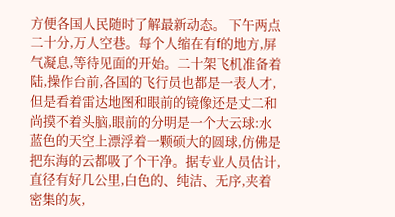方便各国人民随时了解最新动态。 下午两点二十分,万人空巷。每个人缩在有f的地方,屏气凝息,等待见面的开始。二十架飞机准备着陆,操作台前,各国的飞行员也都是一表人才,但是看着雷达地图和眼前的镜像还是丈二和尚摸不着头脑,眼前的分明是一个大云球:水蓝色的天空上漂浮着一颗硕大的圆球,仿佛是把东海的云都吸了个干净。据专业人员估计,直径有好几公里,白色的、纯洁、无序,夹着密集的灰,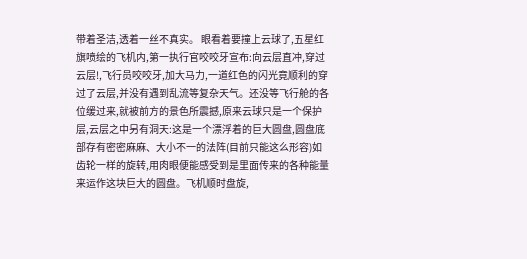带着圣洁,透着一丝不真实。 眼看着要撞上云球了,五星红旗喷绘的飞机内,第一执行官咬咬牙宣布:向云层直冲,穿过云层!,飞行员咬咬牙,加大马力,一道红色的闪光竟顺利的穿过了云层,并没有遇到乱流等复杂天气。还没等飞行舱的各位缓过来,就被前方的景色所震撼,原来云球只是一个保护层,云层之中另有洞天:这是一个漂浮着的巨大圆盘,圆盘底部存有密密麻麻、大小不一的法阵(目前只能这么形容)如齿轮一样的旋转,用肉眼便能感受到是里面传来的各种能量来运作这块巨大的圆盘。飞机顺时盘旋,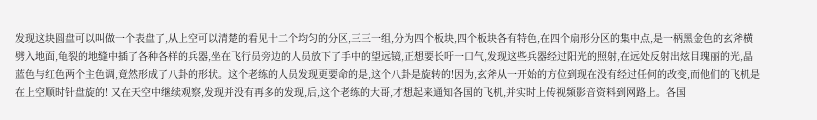发现这块圆盘可以叫做一个表盘了,从上空可以清楚的看见十二个均匀的分区,三三一组,分为四个板块,四个板块各有特色,在四个扇形分区的集中点,是一柄黑金色的玄斧横劈入地面,龟裂的地缝中插了各种各样的兵器,坐在飞行员旁边的人员放下了手中的望远镜,正想要长吁一口气,发现这些兵器经过阳光的照射,在远处反射出炫目瑰丽的光,晶蓝色与红色两个主色调,竟然形成了八卦的形状。这个老练的人员发现更要命的是,这个八卦是旋转的!因为,玄斧从一开始的方位到现在没有经过任何的改变,而他们的飞机是在上空顺时针盘旋的! 又在天空中继续观察,发现并没有再多的发现,后,这个老练的大哥,才想起来通知各国的飞机,并实时上传视频影音资料到网路上。各国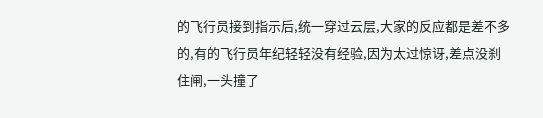的飞行员接到指示后,统一穿过云层,大家的反应都是差不多的,有的飞行员年纪轻轻没有经验,因为太过惊讶,差点没刹住闸,一头撞了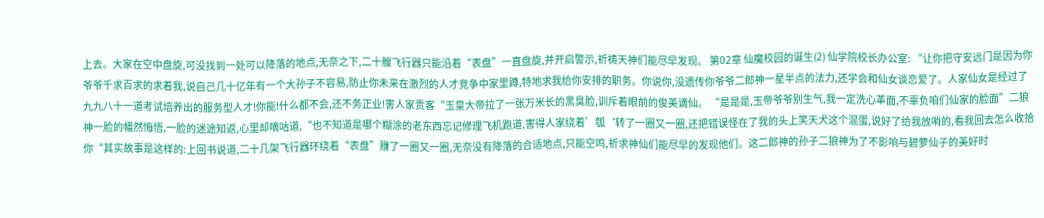上去。大家在空中盘旋,可没找到一处可以降落的地点,无奈之下,二十艘飞行器只能沿着“表盘”一直盘旋,并开启警示,祈祷天神们能尽早发现。 第02章 仙魔校园的诞生(2) 仙学院校长办公室: “让你把守安远门是因为你爷爷千求百求的求着我,说自己几十亿年有一个大孙子不容易,防止你未来在激烈的人才竞争中家里蹲,特地求我给你安排的职务。你说你,没遗传你爷爷二郎神一星半点的法力,还学会和仙女谈恋爱了。人家仙女是经过了九九八十一道考试培养出的服务型人才!你能!什么都不会,还不务正业!害人家贵客“玉皇大帝拉了一张万米长的黑臭脸,训斥着眼前的俊美谪仙。 “是是是,玉帝爷爷别生气,我一定洗心革面,不辜负咱们仙家的脸面”二狼神一脸的幡然悔悟,一脸的迷途知返,心里却嘀咕道,“也不知道是哪个糊涂的老东西忘记修理飞机跑道,害得人家绕着’瓠‘转了一圈又一圈,还把错误怪在了我的头上笑天犬这个混蛋,说好了给我放哨的,看我回去怎么收拾你“其实故事是这样的:上回书说道,二十几架飞行器环绕着“表盘”赚了一圈又一圈,无奈没有降落的合适地点,只能空鸣,祈求神仙们能尽早的发现他们。这二郎神的孙子二狼神为了不影响与碧萝仙子的美好时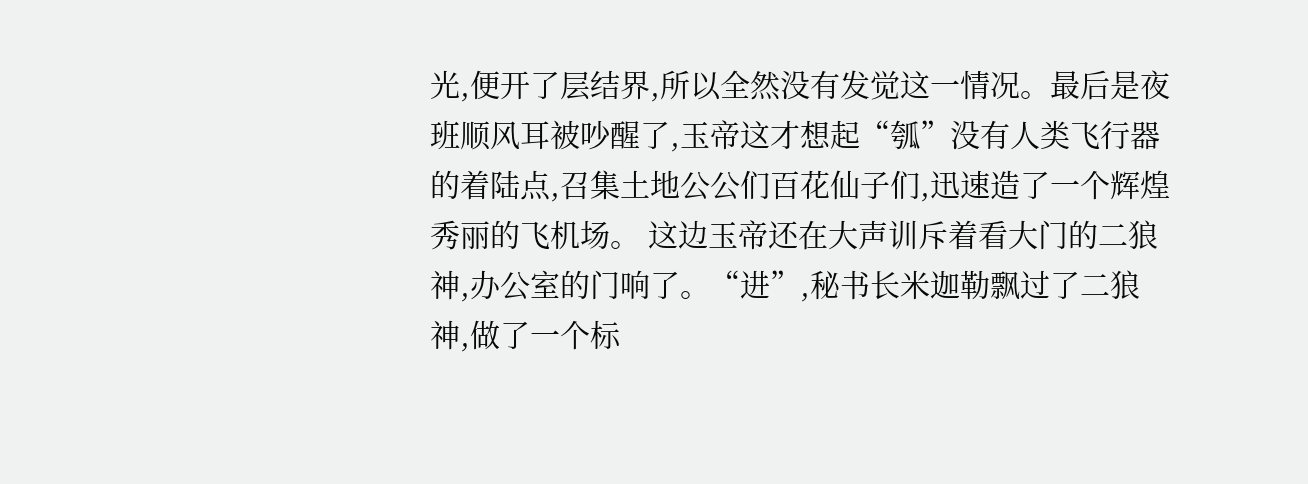光,便开了层结界,所以全然没有发觉这一情况。最后是夜班顺风耳被吵醒了,玉帝这才想起“瓠”没有人类飞行器的着陆点,召集土地公公们百花仙子们,迅速造了一个辉煌秀丽的飞机场。 这边玉帝还在大声训斥着看大门的二狼神,办公室的门响了。“进”,秘书长米迦勒飘过了二狼神,做了一个标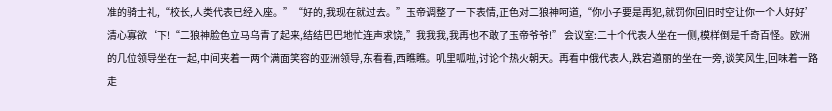准的骑士礼,“校长,人类代表已经入座。”“好的,我现在就过去。”玉帝调整了一下表情,正色对二狼神呵道,“你小子要是再犯,就罚你回旧时空让你一个人好好’清心寡欲‘下!“二狼神脸色立马乌青了起来,结结巴巴地忙连声求饶,”我我我,我再也不敢了玉帝爷爷!” 会议室:二十个代表人坐在一侧,模样倒是千奇百怪。欧洲的几位领导坐在一起,中间夹着一两个满面笑容的亚洲领导,东看看,西瞧瞧。叽里呱啦,讨论个热火朝天。再看中俄代表人,跌宕遒丽的坐在一旁,谈笑风生,回味着一路走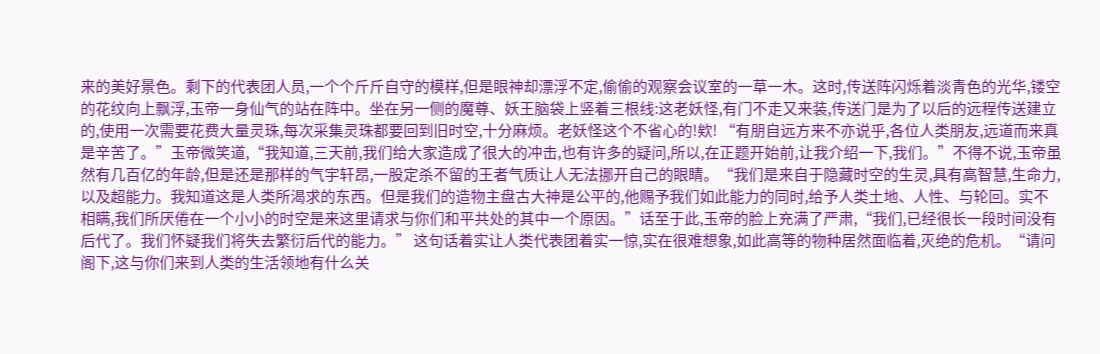来的美好景色。剩下的代表团人员,一个个斤斤自守的模样,但是眼神却漂浮不定,偷偷的观察会议室的一草一木。这时,传送阵闪烁着淡青色的光华,镂空的花纹向上飘浮,玉帝一身仙气的站在阵中。坐在另一侧的魔尊、妖王脑袋上竖着三根线:这老妖怪,有门不走又来装,传送门是为了以后的远程传送建立的,使用一次需要花费大量灵珠,每次采集灵珠都要回到旧时空,十分麻烦。老妖怪这个不省心的!欸! “有朋自远方来不亦说乎,各位人类朋友,远道而来真是辛苦了。”玉帝微笑道,“我知道,三天前,我们给大家造成了很大的冲击,也有许多的疑问,所以,在正题开始前,让我介绍一下,我们。”不得不说,玉帝虽然有几百亿的年龄,但是还是那样的气宇轩昂,一股定杀不留的王者气质让人无法挪开自己的眼睛。“我们是来自于隐藏时空的生灵,具有高智慧,生命力,以及超能力。我知道这是人类所渴求的东西。但是我们的造物主盘古大神是公平的,他赐予我们如此能力的同时,给予人类土地、人性、与轮回。实不相瞒,我们所厌倦在一个小小的时空是来这里请求与你们和平共处的其中一个原因。”话至于此,玉帝的脸上充满了严肃,“我们,已经很长一段时间没有后代了。我们怀疑我们将失去繁衍后代的能力。” 这句话着实让人类代表团着实一惊,实在很难想象,如此高等的物种居然面临着,灭绝的危机。“请问阁下,这与你们来到人类的生活领地有什么关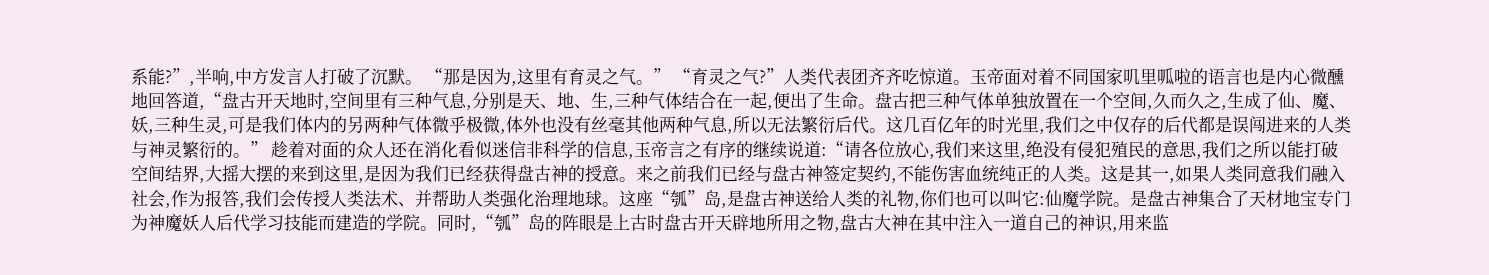系能?”,半响,中方发言人打破了沉默。 “那是因为,这里有育灵之气。” “育灵之气?”人类代表团齐齐吃惊道。玉帝面对着不同国家叽里呱啦的语言也是内心微醺地回答道,“盘古开天地时,空间里有三种气息,分别是天、地、生,三种气体结合在一起,便出了生命。盘古把三种气体单独放置在一个空间,久而久之,生成了仙、魔、妖,三种生灵,可是我们体内的另两种气体微乎极微,体外也没有丝毫其他两种气息,所以无法繁衍后代。这几百亿年的时光里,我们之中仅存的后代都是误闯进来的人类与神灵繁衍的。” 趁着对面的众人还在消化看似迷信非科学的信息,玉帝言之有序的继续说道:“请各位放心,我们来这里,绝没有侵犯殖民的意思,我们之所以能打破空间结界,大摇大摆的来到这里,是因为我们已经获得盘古神的授意。来之前我们已经与盘古神签定契约,不能伤害血统纯正的人类。这是其一,如果人类同意我们融入社会,作为报答,我们会传授人类法术、并帮助人类强化治理地球。这座“瓠”岛,是盘古神送给人类的礼物,你们也可以叫它:仙魔学院。是盘古神集合了天材地宝专门为神魔妖人后代学习技能而建造的学院。同时,“瓠”岛的阵眼是上古时盘古开天辟地所用之物,盘古大神在其中注入一道自己的神识,用来监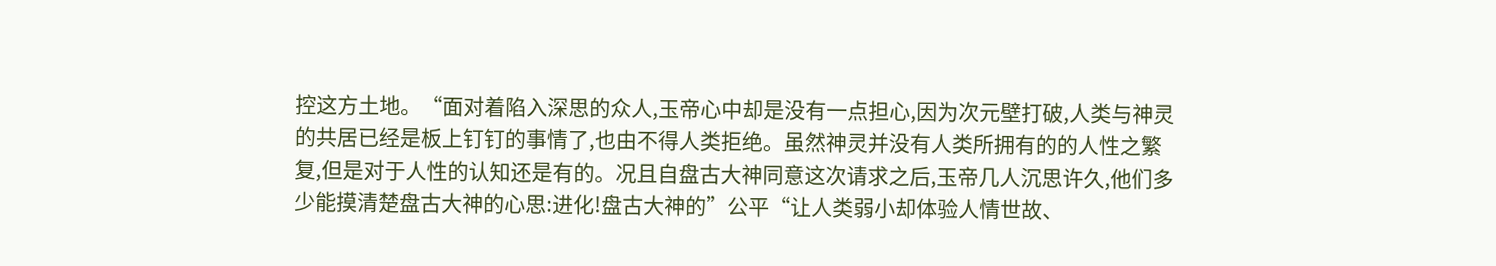控这方土地。“面对着陷入深思的众人,玉帝心中却是没有一点担心,因为次元壁打破,人类与神灵的共居已经是板上钉钉的事情了,也由不得人类拒绝。虽然神灵并没有人类所拥有的的人性之繁复,但是对于人性的认知还是有的。况且自盘古大神同意这次请求之后,玉帝几人沉思许久,他们多少能摸清楚盘古大神的心思:进化!盘古大神的”公平“让人类弱小却体验人情世故、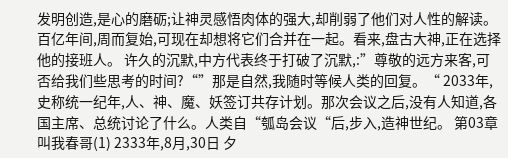发明创造,是心的磨砺;让神灵感悟肉体的强大,却削弱了他们对人性的解读。百亿年间,周而复始,可现在却想将它们合并在一起。看来,盘古大神,正在选择他的接班人。 许久的沉默,中方代表终于打破了沉默,:”尊敬的远方来客,可否给我们些思考的时间?“”那是自然,我随时等候人类的回复。“ 2033年,史称统一纪年,人、神、魔、妖签订共存计划。那次会议之后,没有人知道,各国主席、总统讨论了什么。人类自“瓠岛会议“后,步入,造神世纪。 第03章 叫我春哥(1) 2333年,8月,30日 夕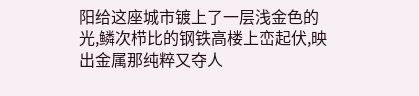阳给这座城市镀上了一层浅金色的光,鳞次栉比的钢铁高楼上峦起伏,映出金属那纯粹又夺人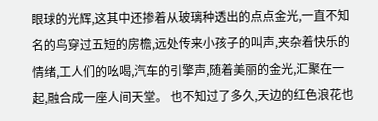眼球的光辉,这其中还掺着从玻璃种透出的点点金光,一直不知名的鸟穿过五短的房檐,远处传来小孩子的叫声,夹杂着快乐的情绪,工人们的吆喝,汽车的引擎声,随着美丽的金光,汇聚在一起,融合成一座人间天堂。 也不知过了多久,天边的红色浪花也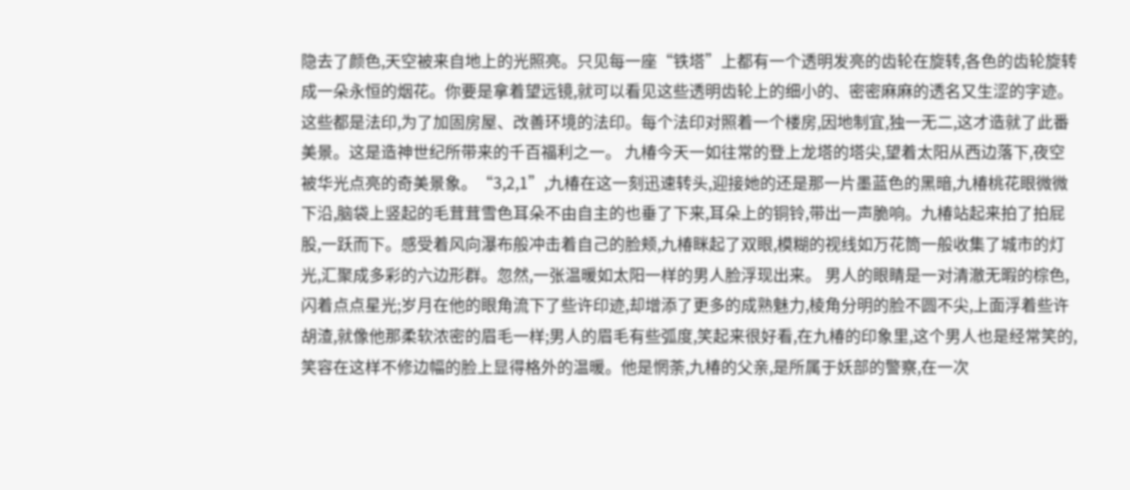隐去了颜色,天空被来自地上的光照亮。只见每一座“铁塔”上都有一个透明发亮的齿轮在旋转,各色的齿轮旋转成一朵永恒的烟花。你要是拿着望远镜,就可以看见这些透明齿轮上的细小的、密密麻麻的透名又生涩的字迹。这些都是法印,为了加固房屋、改善环境的法印。每个法印对照着一个楼房,因地制宜,独一无二,这才造就了此番美景。这是造神世纪所带来的千百福利之一。 九椿今天一如往常的登上龙塔的塔尖,望着太阳从西边落下,夜空被华光点亮的奇美景象。“3,2,1”,九椿在这一刻迅速转头,迎接她的还是那一片墨蓝色的黑暗,九椿桃花眼微微下沿,脑袋上竖起的毛茸茸雪色耳朵不由自主的也垂了下来,耳朵上的铜铃,带出一声脆响。九椿站起来拍了拍屁股,一跃而下。感受着风向瀑布般冲击着自己的脸颊,九椿眯起了双眼,模糊的视线如万花筒一般收集了城市的灯光,汇聚成多彩的六边形群。忽然,一张温暖如太阳一样的男人脸浮现出来。 男人的眼睛是一对清澈无暇的棕色,闪着点点星光;岁月在他的眼角流下了些许印迹,却增添了更多的成熟魅力,棱角分明的脸不圆不尖,上面浮着些许胡渣,就像他那柔软浓密的眉毛一样;男人的眉毛有些弧度,笑起来很好看,在九椿的印象里,这个男人也是经常笑的,笑容在这样不修边幅的脸上显得格外的温暖。他是惘荼,九椿的父亲,是所属于妖部的警察,在一次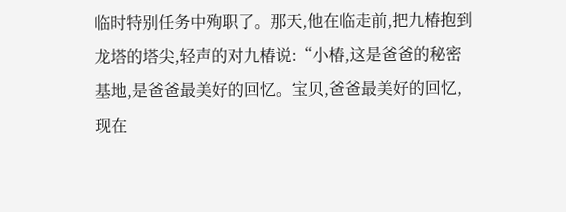临时特别任务中殉职了。那天,他在临走前,把九椿抱到龙塔的塔尖,轻声的对九椿说:“小椿,这是爸爸的秘密基地,是爸爸最美好的回忆。宝贝,爸爸最美好的回忆,现在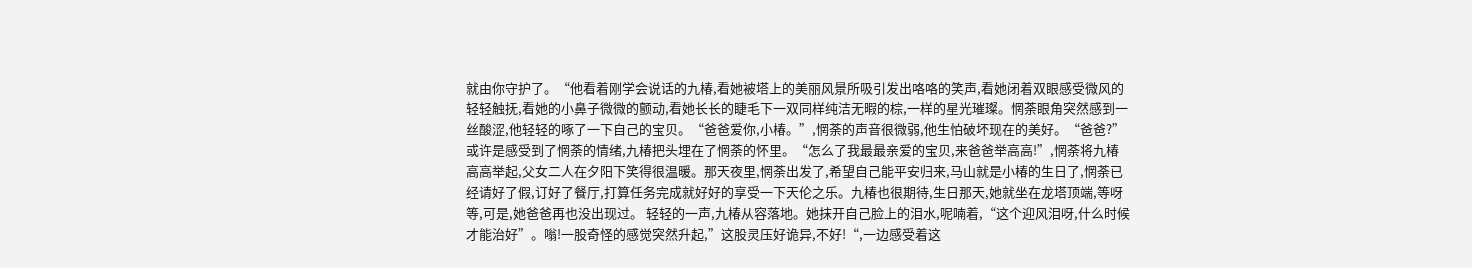就由你守护了。“他看着刚学会说话的九椿,看她被塔上的美丽风景所吸引发出咯咯的笑声,看她闭着双眼感受微风的轻轻触抚,看她的小鼻子微微的颤动,看她长长的睫毛下一双同样纯洁无暇的棕,一样的星光璀璨。惘荼眼角突然感到一丝酸涩,他轻轻的啄了一下自己的宝贝。“爸爸爱你,小椿。”,惘荼的声音很微弱,他生怕破坏现在的美好。“爸爸?”或许是感受到了惘荼的情绪,九椿把头埋在了惘荼的怀里。“怎么了我最最亲爱的宝贝,来爸爸举高高!”,惘荼将九椿高高举起,父女二人在夕阳下笑得很温暖。那天夜里,惘荼出发了,希望自己能平安归来,马山就是小椿的生日了,惘荼已经请好了假,订好了餐厅,打算任务完成就好好的享受一下天伦之乐。九椿也很期待,生日那天,她就坐在龙塔顶端,等呀等,可是,她爸爸再也没出现过。 轻轻的一声,九椿从容落地。她抹开自己脸上的泪水,呢喃着,“这个迎风泪呀,什么时候才能治好”。嗡!一股奇怪的感觉突然升起,”这股灵压好诡异,不好!“,一边感受着这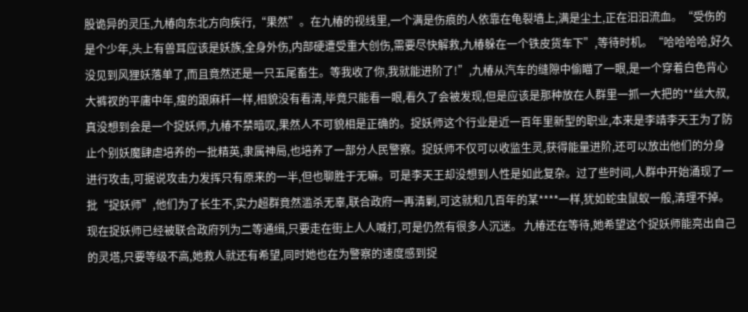股诡异的灵压,九椿向东北方向疾行,“果然”。在九椿的视线里,一个满是伤痕的人依靠在龟裂墙上,满是尘土,正在汩汩流血。“受伤的是个少年,头上有兽耳应该是妖族,全身外伤,内部硬遭受重大创伤,需要尽快解救,九椿躲在一个铁皮货车下”,等待时机。“哈哈哈哈,好久没见到风狸妖落单了,而且竟然还是一只五尾畜生。等我收了你,我就能进阶了!”,九椿从汽车的缝隙中偷瞄了一眼,是一个穿着白色背心大裤衩的平庸中年,瘦的跟麻杆一样,相貌没有看清,毕竟只能看一眼,看久了会被发现,但是应该是那种放在人群里一抓一大把的**丝大叔,真没想到会是一个捉妖师,九椿不禁暗叹,果然人不可貌相是正确的。捉妖师这个行业是近一百年里新型的职业,本来是李靖李天王为了防止个别妖魔肆虐培养的一批精英,隶属神局,也培养了一部分人民警察。捉妖师不仅可以收监生灵,获得能量进阶,还可以放出他们的分身进行攻击,可据说攻击力发挥只有原来的一半,但也聊胜于无嘛。可是李天王却没想到人性是如此复杂。过了些时间,人群中开始涌现了一批“捉妖师”,他们为了长生不,实力超群竟然滥杀无辜,联合政府一再清剿,可这就和几百年的某****一样,犹如蛇虫鼠蚁一般,清理不掉。现在捉妖师已经被联合政府列为二等通缉,只要走在街上人人喊打,可是仍然有很多人沉迷。 九椿还在等待,她希望这个捉妖师能亮出自己的灵塔,只要等级不高,她救人就还有希望,同时她也在为警察的速度感到捉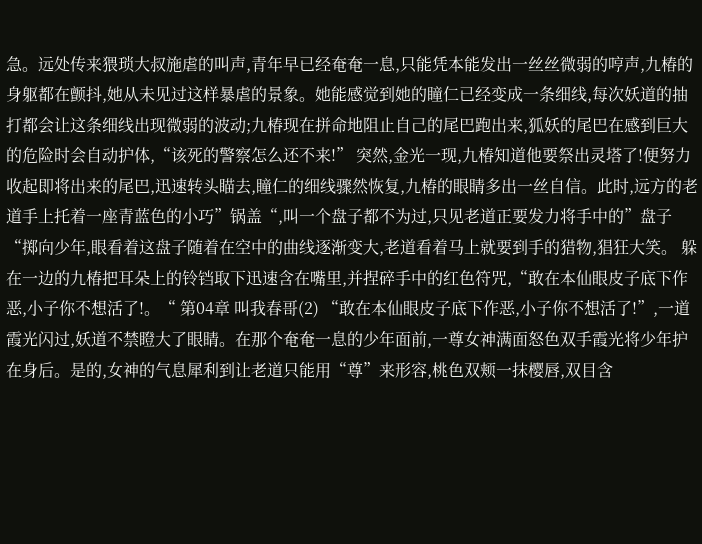急。远处传来猥琐大叔施虐的叫声,青年早已经奄奄一息,只能凭本能发出一丝丝微弱的哼声,九椿的身躯都在颤抖,她从未见过这样暴虐的景象。她能感觉到她的瞳仁已经变成一条细线,每次妖道的抽打都会让这条细线出现微弱的波动;九椿现在拼命地阻止自己的尾巴跑出来,狐妖的尾巴在感到巨大的危险时会自动护体,“该死的警察怎么还不来!” 突然,金光一现,九椿知道他要祭出灵塔了!便努力收起即将出来的尾巴,迅速转头瞄去,瞳仁的细线骤然恢复,九椿的眼睛多出一丝自信。此时,远方的老道手上托着一座青蓝色的小巧”锅盖“,叫一个盘子都不为过,只见老道正要发力将手中的”盘子“掷向少年,眼看着这盘子随着在空中的曲线逐渐变大,老道看着马上就要到手的猎物,猖狂大笑。 躲在一边的九椿把耳朵上的铃铛取下迅速含在嘴里,并捏碎手中的红色符咒,“敢在本仙眼皮子底下作恶,小子你不想活了!。“ 第04章 叫我春哥(2) “敢在本仙眼皮子底下作恶,小子你不想活了!”,一道霞光闪过,妖道不禁瞪大了眼睛。在那个奄奄一息的少年面前,一尊女神满面怒色双手霞光将少年护在身后。是的,女神的气息犀利到让老道只能用“尊”来形容,桃色双颊一抹樱唇,双目含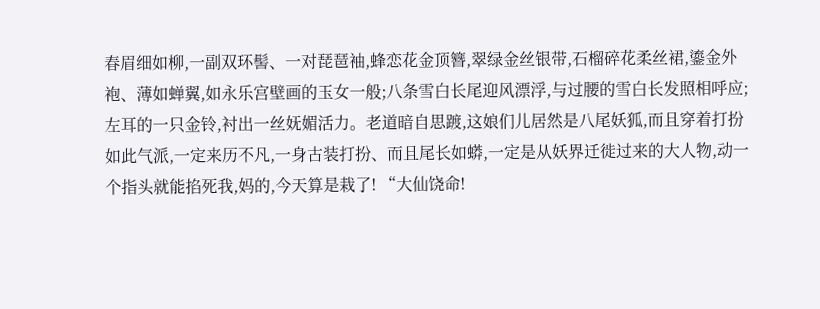春眉细如柳,一副双环髻、一对琵琶袖,蜂恋花金顶簪,翠绿金丝银带,石榴碎花柔丝裙,鎏金外袍、薄如蝉翼,如永乐宫壁画的玉女一般;八条雪白长尾迎风漂浮,与过腰的雪白长发照相呼应;左耳的一只金铃,衬出一丝妩媚活力。老道暗自思踱,这娘们儿居然是八尾妖狐,而且穿着打扮如此气派,一定来历不凡,一身古装打扮、而且尾长如蟒,一定是从妖界迁徙过来的大人物,动一个指头就能掐死我,妈的,今天算是栽了! “大仙饶命!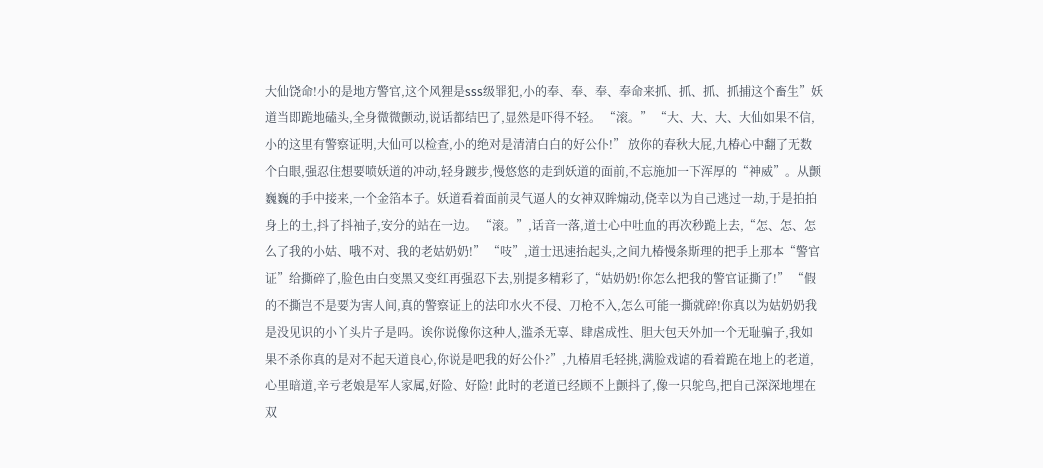大仙饶命!小的是地方警官,这个风狸是sss级罪犯,小的奉、奉、奉、奉命来抓、抓、抓、抓捕这个畜生”妖道当即跪地磕头,全身微微颤动,说话都结巴了,显然是吓得不轻。 “滚。” “大、大、大、大仙如果不信,小的这里有警察证明,大仙可以检查,小的绝对是清清白白的好公仆!” 放你的春秋大屁,九椿心中翻了无数个白眼,强忍住想要喷妖道的冲动,轻身踱步,慢悠悠的走到妖道的面前,不忘施加一下浑厚的“神威”。从颤巍巍的手中接来,一个金箔本子。妖道看着面前灵气逼人的女神双眸煽动,侥幸以为自己逃过一劫,于是拍拍身上的土,抖了抖袖子,安分的站在一边。 “滚。”,话音一落,道士心中吐血的再次秒跪上去,“怎、怎、怎么了我的小姑、哦不对、我的老姑奶奶!” “吱”,道士迅速抬起头,之间九椿慢条斯理的把手上那本“警官证”给撕碎了,脸色由白变黑又变红再强忍下去,别提多精彩了,“姑奶奶!你怎么把我的警官证撕了!” “假的不撕岂不是要为害人间,真的警察证上的法印水火不侵、刀枪不入,怎么可能一撕就碎!你真以为姑奶奶我是没见识的小丫头片子是吗。诶你说像你这种人,滥杀无辜、肆虐成性、胆大包天外加一个无耻骗子,我如果不杀你真的是对不起天道良心,你说是吧我的好公仆?”,九椿眉毛轻挑,满脸戏谑的看着跪在地上的老道,心里暗道,辛亏老娘是军人家属,好险、好险! 此时的老道已经顾不上颤抖了,像一只鸵鸟,把自己深深地埋在双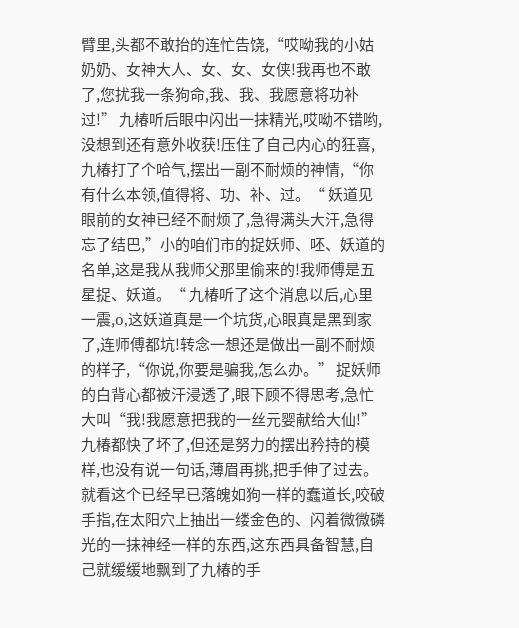臂里,头都不敢抬的连忙告饶,“哎呦我的小姑奶奶、女神大人、女、女、女侠!我再也不敢了,您扰我一条狗命,我、我、我愿意将功补过!” 九椿听后眼中闪出一抹精光,哎呦不错哟,没想到还有意外收获!压住了自己内心的狂喜,九椿打了个哈气,摆出一副不耐烦的神情,“你有什么本领,值得将、功、补、过。“ 妖道见眼前的女神已经不耐烦了,急得满头大汗,急得忘了结巴,”小的咱们市的捉妖师、呸、妖道的名单,这是我从我师父那里偷来的!我师傅是五星捉、妖道。“ 九椿听了这个消息以后,心里一震,o,这妖道真是一个坑货,心眼真是黑到家了,连师傅都坑!转念一想还是做出一副不耐烦的样子,“你说,你要是骗我,怎么办。” 捉妖师的白背心都被汗浸透了,眼下顾不得思考,急忙大叫“我!我愿意把我的一丝元婴献给大仙!” 九椿都快了坏了,但还是努力的摆出矜持的模样,也没有说一句话,薄眉再挑,把手伸了过去。就看这个已经早已落魄如狗一样的蠢道长,咬破手指,在太阳穴上抽出一缕金色的、闪着微微磷光的一抹神经一样的东西,这东西具备智慧,自己就缓缓地飘到了九椿的手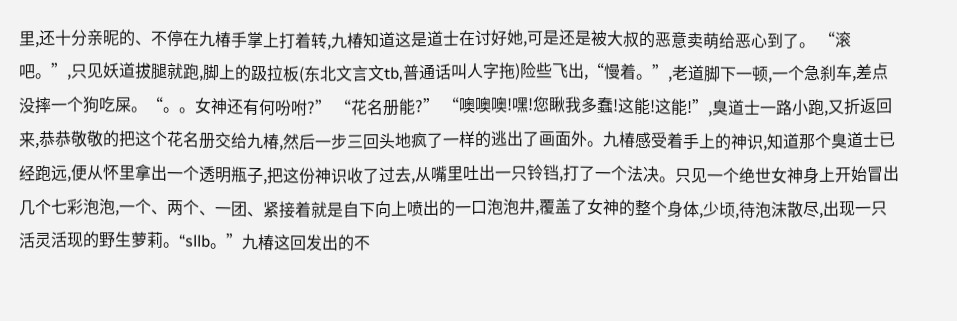里,还十分亲昵的、不停在九椿手掌上打着转,九椿知道这是道士在讨好她,可是还是被大叔的恶意卖萌给恶心到了。 “滚吧。”,只见妖道拔腿就跑,脚上的趿拉板(东北文言文tb,普通话叫人字拖)险些飞出,“慢着。”,老道脚下一顿,一个急刹车,差点没摔一个狗吃屎。“。。女神还有何吩咐?” “花名册能?” “噢噢噢!嘿!您瞅我多蠢!这能!这能!”,臭道士一路小跑,又折返回来,恭恭敬敬的把这个花名册交给九椿,然后一步三回头地疯了一样的逃出了画面外。九椿感受着手上的神识,知道那个臭道士已经跑远,便从怀里拿出一个透明瓶子,把这份神识收了过去,从嘴里吐出一只铃铛,打了一个法决。只见一个绝世女神身上开始冒出几个七彩泡泡,一个、两个、一团、紧接着就是自下向上喷出的一口泡泡井,覆盖了女神的整个身体,少顷,待泡沫散尽,出现一只活灵活现的野生萝莉。“sllb。”九椿这回发出的不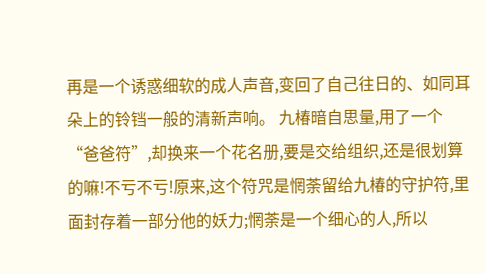再是一个诱惑细软的成人声音,变回了自己往日的、如同耳朵上的铃铛一般的清新声响。 九椿暗自思量,用了一个“爸爸符”,却换来一个花名册,要是交给组织,还是很划算的嘛!不亏不亏!原来,这个符咒是惘荼留给九椿的守护符,里面封存着一部分他的妖力;惘荼是一个细心的人,所以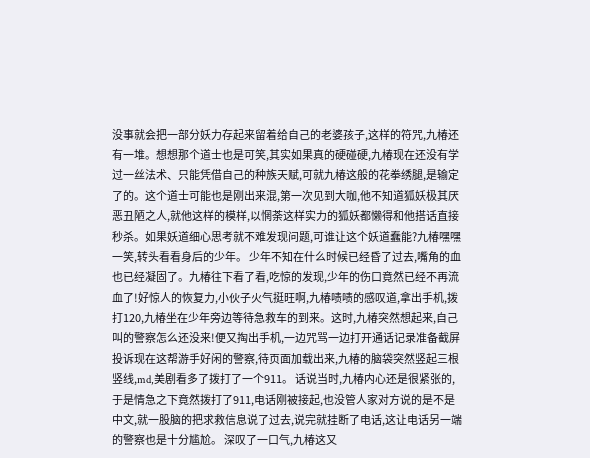没事就会把一部分妖力存起来留着给自己的老婆孩子,这样的符咒,九椿还有一堆。想想那个道士也是可笑,其实如果真的硬碰硬,九椿现在还没有学过一丝法术、只能凭借自己的种族天赋,可就九椿这般的花拳绣腿,是输定了的。这个道士可能也是刚出来混,第一次见到大咖,他不知道狐妖极其厌恶丑陋之人,就他这样的模样,以惘荼这样实力的狐妖都懒得和他搭话直接秒杀。如果妖道细心思考就不难发现问题,可谁让这个妖道蠢能?九椿嘿嘿一笑,转头看看身后的少年。 少年不知在什么时候已经昏了过去,嘴角的血也已经凝固了。九椿往下看了看,吃惊的发现,少年的伤口竟然已经不再流血了!好惊人的恢复力,小伙子火气挺旺啊,九椿啧啧的感叹道,拿出手机,拨打120,九椿坐在少年旁边等待急救车的到来。这时,九椿突然想起来,自己叫的警察怎么还没来!便又掏出手机,一边咒骂一边打开通话记录准备截屏投诉现在这帮游手好闲的警察,待页面加载出来,九椿的脑袋突然竖起三根竖线,md,美剧看多了拨打了一个911。 话说当时,九椿内心还是很紧张的,于是情急之下竟然拨打了911,电话刚被接起,也没管人家对方说的是不是中文,就一股脑的把求救信息说了过去,说完就挂断了电话,这让电话另一端的警察也是十分尴尬。 深叹了一口气,九椿这又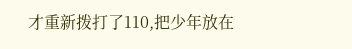才重新拨打了110,把少年放在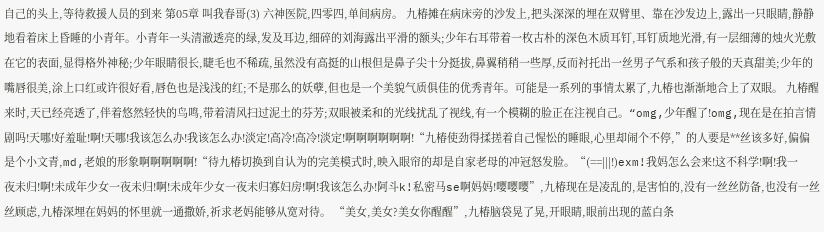自己的头上,等待救援人员的到来 第05章 叫我春哥(3) 六神医院,四零四,单间病房。 九椿摊在病床旁的沙发上,把头深深的埋在双臂里、靠在沙发边上,露出一只眼睛,静静地看着床上昏睡的小青年。小青年一头清澈透亮的绿,发及耳边,细碎的刘海露出平滑的额头;少年右耳带着一枚古朴的深色木质耳钉,耳钉质地光滑,有一层细薄的烛火光敷在它的表面,显得格外神秘;少年眼睛很长,睫毛也不稀疏,虽然没有高挺的山根但是鼻子尖十分挺拔,鼻翼稍稍一些厚,反而衬托出一丝男子气系和孩子般的天真甜美;少年的嘴唇很美,涂上口红或许很好看,唇色也是浅浅的红;不是那么的妖孽,但也是一个美貌气质俱佳的优秀青年。可能是一系列的事情太累了,九椿也渐渐地合上了双眼。 九椿醒来时,天已经亮透了,伴着悠然轻快的鸟鸣,带着清风扫过泥土的芬芳;双眼被柔和的光线扰乱了视线,有一个模糊的脸正在注视自己。“omg,少年醒了!omg,现在是在拍言情剧吗!天哪!好羞耻!啊!天哪!我该怎么办!我该怎么办!淡定!高冷!高冷!淡定!啊啊啊啊啊啊!“九椿使劲得揉搓着自己惺忪的睡眼,心里却闹个不停,”的人要是**丝该多好,偏偏是个小文青,md,老娘的形象啊啊啊啊啊!“待九椿切换到自认为的完美模式时,映入眼帘的却是自家老母的冲冠怒发脸。“(==|||!)exm!我妈怎么会来!这不科学!啊!我一夜未归!啊!未成年少女一夜未归!啊!未成年少女一夜未归寡妇房!啊!我该怎么办!阿斗k!私密马se啊妈妈!嘤嘤嘤”,九椿现在是凌乱的,是害怕的,没有一丝丝防备,也没有一丝丝顾虑,九椿深埋在妈妈的怀里就一通撒娇,祈求老妈能够从宽对待。 “美女,美女?美女你醒醒”,九椿脑袋晃了晃,开眼睛,眼前出现的蓝白条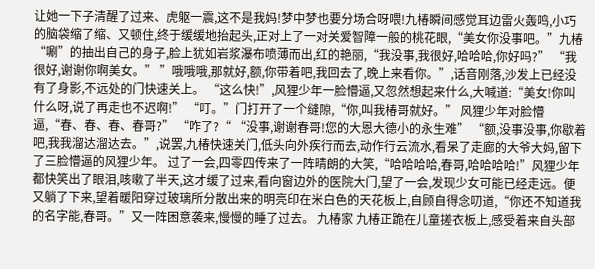让她一下子清醒了过来、虎躯一震,这不是我妈!梦中梦也要分场合呀喂!九椿瞬间感觉耳边雷火轰鸣,小巧的脑袋缩了缩、又顿住,终于缓缓地抬起头,正对上了一对关爱智障一般的桃花眼,“美女你没事吧。”九椿“唰”的抽出自己的身子,脸上犹如岩浆瀑布喷薄而出,红的艳丽,“我没事,我很好,哈哈哈,你好吗?” “我很好,谢谢你啊美女。” ”哦哦哦,那就好,额,你带着吧,我回去了,晚上来看你。”,话音刚落,沙发上已经没有了身影,不远处的门快速关上。 “这么快!”,风狸少年一脸懵逼,又忽然想起来什么,大喊道:“美女!你叫什么呀,说了再走也不迟啊!” “叮。”门打开了一个缝隙,“你,叫我椿哥就好。” 风狸少年对脸懵逼,“春、春、春、春哥?” “咋了?“ “没事,谢谢春哥!您的大恩大德小的永生难” “额,没事没事,你歇着吧,我我溜达溜达去。”,说罢,九椿快速关门,低头向外疾行而去,动作行云流水,看呆了走廊的大爷大妈,留下了三脸懵逼的风狸少年。 过了一会,四零四传来了一阵晴朗的大笑,“哈哈哈哈,春哥,哈哈哈哈!”风狸少年都快笑出了眼泪,咳嗽了半天,这才缓了过来,看向窗边外的医院大门,望了一会,发现少女可能已经走远。便又躺了下来,望着暖阳穿过玻璃所分散出来的明亮印在米白色的天花板上,自顾自得念叨道,“你还不知道我的名字能,春哥。”又一阵困意袭来,慢慢的睡了过去。 九椿家 九椿正跪在儿童搓衣板上,感受着来自头部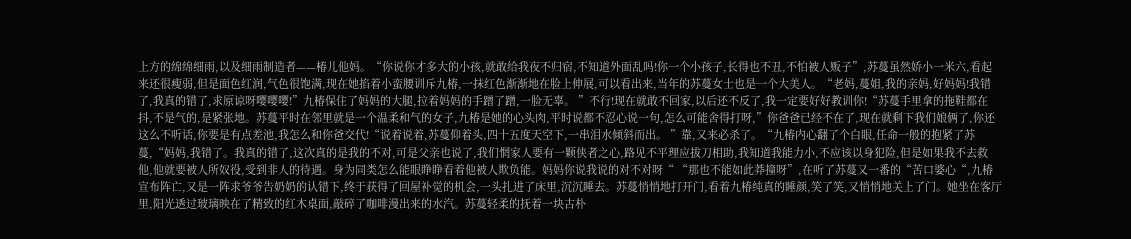上方的绵绵细雨,以及细雨制造者——椿儿他妈。“你说你才多大的小孩,就敢给我夜不归宿,不知道外面乱吗!你一个小孩子,长得也不丑,不怕被人贩子”,苏蔓虽然娇小一米六,看起来还很瘦弱,但是面色红润,气色很饱满,现在她掐着小蛮腰训斥九椿,一抹红色渐渐地在脸上伸展,可以看出来,当年的苏蔓女士也是一个大美人。“老妈,蔓姐,我的亲妈,好妈妈!我错了,我真的错了,求原谅呀嘤嘤嘤!”九椿保住了妈妈的大腿,拉着妈妈的手蹭了蹭,一脸无辜。 ”不行!现在就敢不回家,以后还不反了,我一定要好好教训你!“苏蔓手里拿的拖鞋都在抖,不是气的,是紧张地。苏蔓平时在邻里就是一个温柔和气的女子,九椿是她的心头肉,平时说都不忍心说一句,怎么可能舍得打呀,”你爸爸已经不在了,现在就剩下我们娘俩了,你还这么不听话,你要是有点差池,我怎么和你爸交代!“说着说着,苏蔓仰着头,四十五度天空下,一串泪水倾斜而出。 ”靠,又来必杀了。“九椿内心翻了个白眼,任命一般的抱紧了苏蔓,“妈妈,我错了。我真的错了,这次真的是我的不对,可是父亲也说了,我们惘家人要有一颗侠者之心,路见不平理应拔刀相助,我知道我能力小,不应该以身犯险,但是如果我不去救他,他就要被人所奴役,受到非人的待遇。身为同类怎么能眼睁睁看着他被人欺负能。妈妈你说我说的对不对呀“ “那也不能如此莽撞呀”,在听了苏蔓又一番的“苦口婆心“,九椿宣布阵亡,又是一阵求爷爷告奶奶的认错下,终于获得了回屋补觉的机会,一头扎进了床里,沉沉睡去。苏蔓悄悄地打开门,看着九椿纯真的睡颜,笑了笑,又悄悄地关上了门。她坐在客厅里,阳光透过玻璃映在了精致的红木桌面,敲碎了咖啡漫出来的水汽。苏蔓轻柔的抚着一块古朴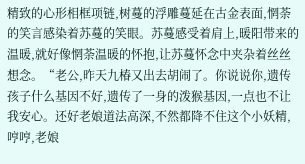精致的心形相框项链,树蔓的浮雕蔓延在古金表面,惘荼的笑言感染着苏蔓的笑眼。苏蔓感受着肩上,暖阳带来的温暖,就好像惘荼温暖的怀抱,让苏蔓怀念中夹杂着丝丝想念。“老公,昨天九椿又出去胡闹了。你说说你,遗传孩子什么基因不好,遗传了一身的泼猴基因,一点也不让我安心。还好老娘道法高深,不然都降不住这个小妖精,哼哼,老娘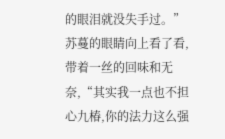的眼泪就没失手过。”苏蔓的眼睛向上看了看,带着一丝的回味和无奈,“其实我一点也不担心九椿,你的法力这么强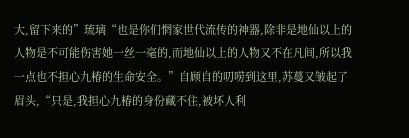大,留下来的”琉璃“也是你们惘家世代流传的神器,除非是地仙以上的人物是不可能伤害她一丝一毫的,而地仙以上的人物又不在凡间,所以我一点也不担心九椿的生命安全。”自顾自的叨唠到这里,苏蔓又皱起了眉头,“只是,我担心九椿的身份藏不住,被坏人利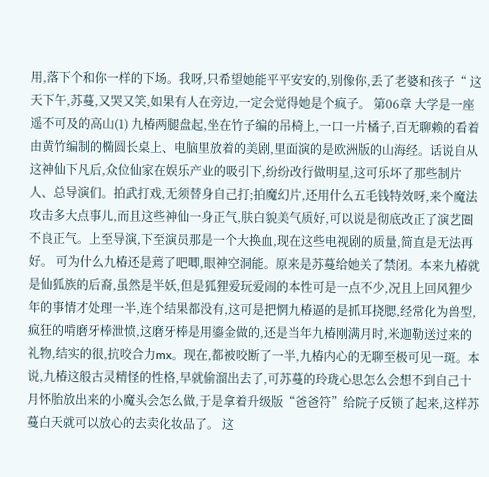用,落下个和你一样的下场。我呀,只希望她能平平安安的,别像你,丢了老婆和孩子“ 这天下午,苏蔓,又哭又笑,如果有人在旁边,一定会觉得她是个疯子。 第06章 大学是一座遥不可及的高山(1) 九椿两腿盘起,坐在竹子编的吊椅上,一口一片橘子,百无聊赖的看着由黄竹编制的椭圆长桌上、电脑里放着的美剧,里面演的是欧洲版的山海经。话说自从这神仙下凡后,众位仙家在娱乐产业的吸引下,纷纷改行做明星,这可乐坏了那些制片人、总导演们。拍武打戏,无须替身自己打;拍魔幻片,还用什么五毛钱特效呀,来个魔法攻击多大点事儿,而且这些神仙一身正气,肤白貌美气质好,可以说是彻底改正了演艺圈不良正气。上至导演,下至演员那是一个大换血,现在这些电视剧的质量,简直是无法再好。 可为什么九椿还是蔫了吧唧,眼神空洞能。原来是苏蔓给她关了禁闭。本来九椿就是仙狐族的后裔,虽然是半妖,但是狐狸爱玩爱闹的本性可是一点不少,况且上回风狸少年的事情才处理一半,连个结果都没有,这可是把惘九椿逼的是抓耳挠腮,经常化为兽型,疯狂的啃磨牙棒泄愤,这磨牙棒是用鎏金做的,还是当年九椿刚满月时,米迦勒送过来的礼物,结实的很,抗咬合力mx。现在,都被咬断了一半,九椿内心的无聊至极可见一斑。本说,九椿这般古灵精怪的性格,早就偷溜出去了,可苏蔓的玲珑心思怎么会想不到自己十月怀胎放出来的小魔头会怎么做,于是拿着升级版“爸爸符”给院子反锁了起来,这样苏蔓白天就可以放心的去卖化妆品了。 这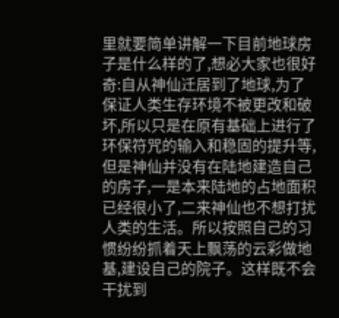里就要简单讲解一下目前地球房子是什么样的了,想必大家也很好奇:自从神仙迁居到了地球,为了保证人类生存环境不被更改和破坏,所以只是在原有基础上进行了环保符咒的输入和稳固的提升等,但是神仙并没有在陆地建造自己的房子,一是本来陆地的占地面积已经很小了,二来神仙也不想打扰人类的生活。所以按照自己的习惯纷纷抓着天上飘荡的云彩做地基,建设自己的院子。这样既不会干扰到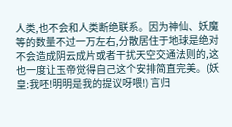人类,也不会和人类断绝联系。因为神仙、妖魔等的数量不过一万左右,分散居住于地球是绝对不会造成阴云成片或者干扰天空交通法则的,这也一度让玉帝觉得自己这个安排简直完美。(妖皇:我呸!明明是我的提议呀喂!) 言归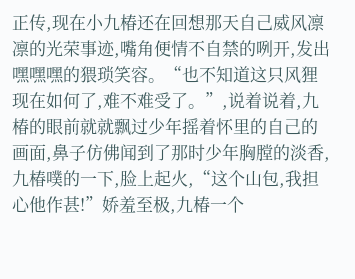正传,现在小九椿还在回想那天自己威风凛凛的光荣事迹,嘴角便情不自禁的咧开,发出嘿嘿嘿的猥琐笑容。“也不知道这只风狸现在如何了,难不难受了。”,说着说着,九椿的眼前就就飘过少年摇着怀里的自己的画面,鼻子仿佛闻到了那时少年胸膛的淡香,九椿噗的一下,脸上起火,“这个山包,我担心他作甚!”娇羞至极,九椿一个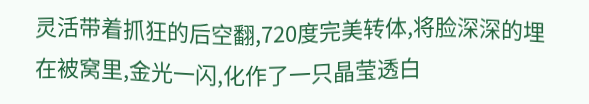灵活带着抓狂的后空翻,720度完美转体,将脸深深的埋在被窝里,金光一闪,化作了一只晶莹透白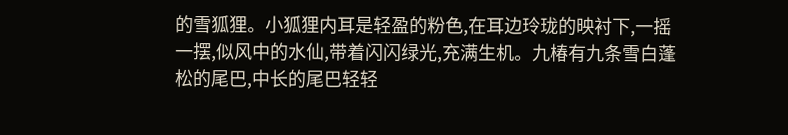的雪狐狸。小狐狸内耳是轻盈的粉色,在耳边玲珑的映衬下,一摇一摆,似风中的水仙,带着闪闪绿光,充满生机。九椿有九条雪白蓬松的尾巴,中长的尾巴轻轻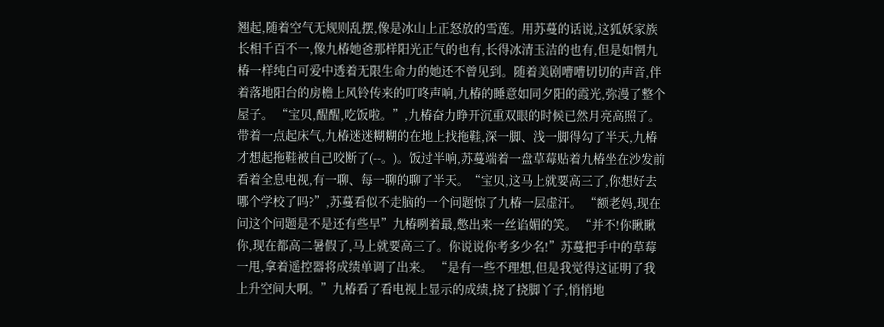翘起,随着空气无规则乱摆,像是冰山上正怒放的雪莲。用苏蔓的话说,这狐妖家族长相千百不一,像九椿她爸那样阳光正气的也有,长得冰清玉洁的也有,但是如惘九椿一样纯白可爱中透着无限生命力的她还不曾见到。随着美剧嘈嘈切切的声音,伴着落地阳台的房檐上风铃传来的叮咚声响,九椿的睡意如同夕阳的霞光,弥漫了整个屋子。 “宝贝,醒醒,吃饭啦。”,九椿奋力睁开沉重双眼的时候已然月亮高照了。带着一点起床气,九椿迷迷糊糊的在地上找拖鞋,深一脚、浅一脚得勾了半天,九椿才想起拖鞋被自己咬断了(--。)。饭过半响,苏蔓端着一盘草莓贴着九椿坐在沙发前看着全息电视,有一聊、每一聊的聊了半天。“宝贝,这马上就要高三了,你想好去哪个学校了吗?”,苏蔓看似不走脑的一个问题惊了九椿一层虚汗。 “额老妈,现在问这个问题是不是还有些早”九椿咧着最,憋出来一丝谄媚的笑。 “并不!你瞅瞅你,现在都高二暑假了,马上就要高三了。你说说你考多少名!”苏蔓把手中的草莓一甩,拿着遥控器将成绩单调了出来。 “是有一些不理想,但是我觉得这证明了我上升空间大啊。”九椿看了看电视上显示的成绩,挠了挠脚丫子,悄悄地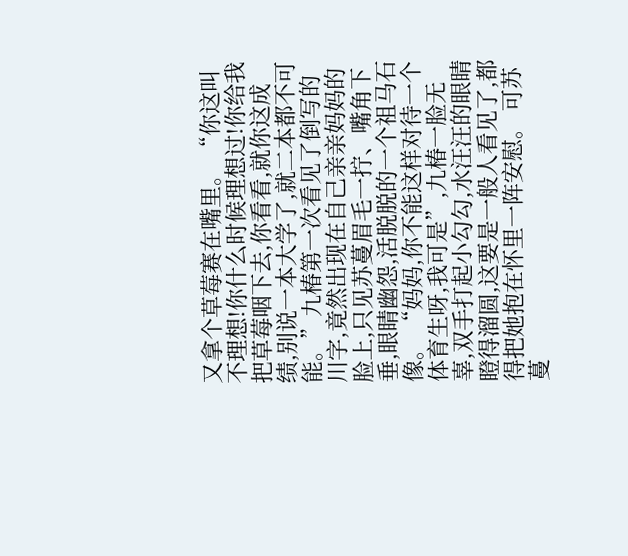又拿个草莓赛在嘴里。 “你这叫不理想!你什么时候理想过!你给我把草莓咽下去,你看看,就你这成绩,别说一本大学了,就二本都不可能。”九椿第一次看见了倒写的川字,竟然出现在自己亲亲妈妈的脸上,只见苏蔓眉毛一拧、嘴角下垂,眼睛幽怨,活脱脱的一个祖马石像。 “妈妈,你不能这样对待一个体育生呀,我可是”,九椿一脸无辜,双手打起小勾勾,水汪汪的眼睛瞪得溜圆,这要是一般人看见了,都得把她抱在怀里一阵安慰。 可苏蔓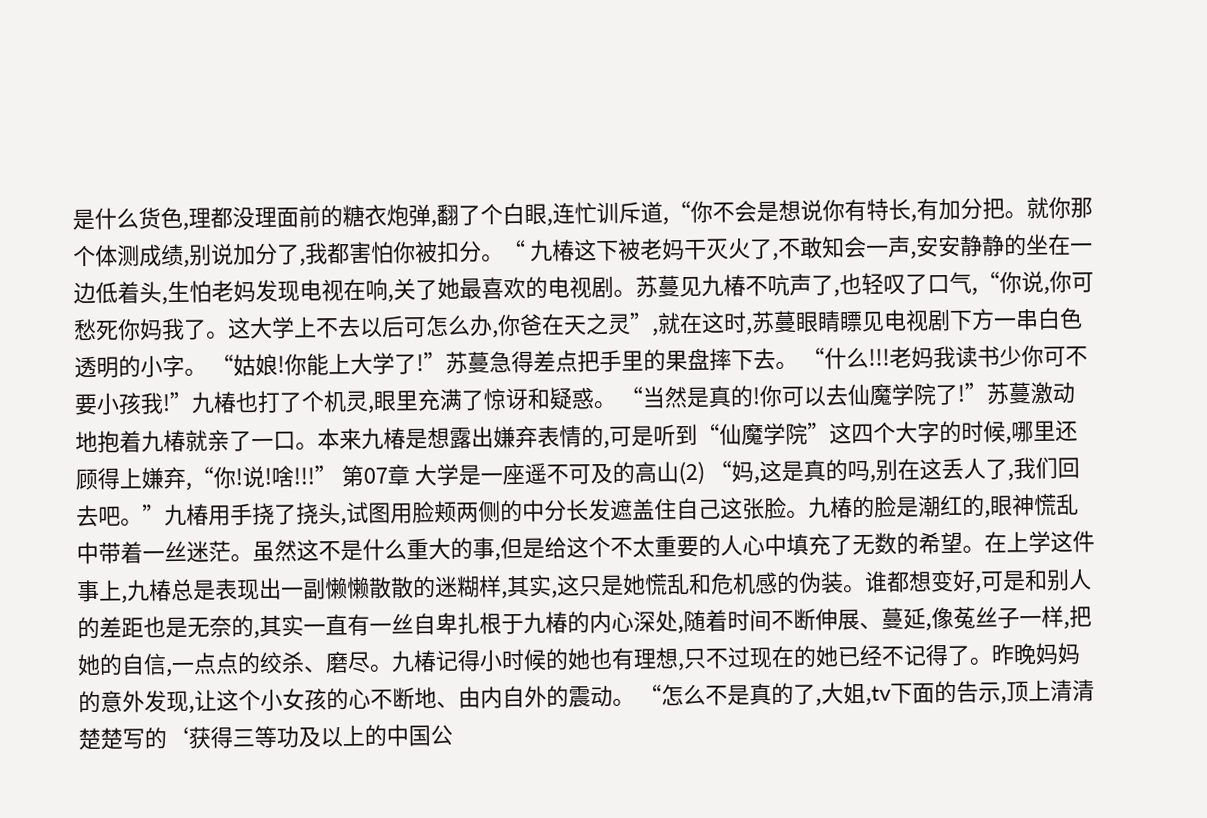是什么货色,理都没理面前的糖衣炮弹,翻了个白眼,连忙训斥道,“你不会是想说你有特长,有加分把。就你那个体测成绩,别说加分了,我都害怕你被扣分。“ 九椿这下被老妈干灭火了,不敢知会一声,安安静静的坐在一边低着头,生怕老妈发现电视在响,关了她最喜欢的电视剧。苏蔓见九椿不吭声了,也轻叹了口气,“你说,你可愁死你妈我了。这大学上不去以后可怎么办,你爸在天之灵”,就在这时,苏蔓眼睛瞟见电视剧下方一串白色透明的小字。 “姑娘!你能上大学了!”苏蔓急得差点把手里的果盘摔下去。 “什么!!!老妈我读书少你可不要小孩我!”九椿也打了个机灵,眼里充满了惊讶和疑惑。 “当然是真的!你可以去仙魔学院了!”苏蔓激动地抱着九椿就亲了一口。本来九椿是想露出嫌弃表情的,可是听到“仙魔学院”这四个大字的时候,哪里还顾得上嫌弃,“你!说!啥!!!” 第07章 大学是一座遥不可及的高山(2) “妈,这是真的吗,别在这丢人了,我们回去吧。”九椿用手挠了挠头,试图用脸颊两侧的中分长发遮盖住自己这张脸。九椿的脸是潮红的,眼神慌乱中带着一丝迷茫。虽然这不是什么重大的事,但是给这个不太重要的人心中填充了无数的希望。在上学这件事上,九椿总是表现出一副懒懒散散的迷糊样,其实,这只是她慌乱和危机感的伪装。谁都想变好,可是和别人的差距也是无奈的,其实一直有一丝自卑扎根于九椿的内心深处,随着时间不断伸展、蔓延,像菟丝子一样,把她的自信,一点点的绞杀、磨尽。九椿记得小时候的她也有理想,只不过现在的她已经不记得了。昨晚妈妈的意外发现,让这个小女孩的心不断地、由内自外的震动。 “怎么不是真的了,大姐,tv下面的告示,顶上清清楚楚写的‘获得三等功及以上的中国公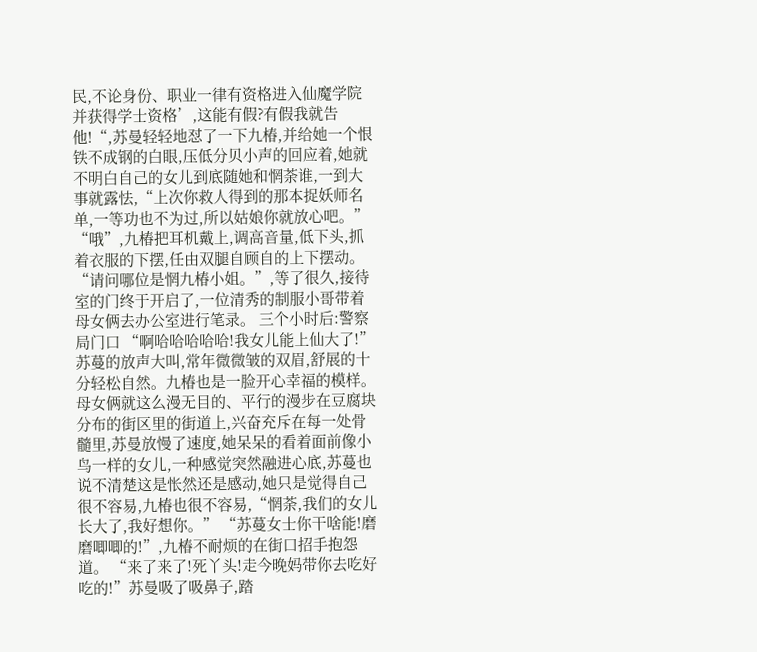民,不论身份、职业一律有资格进入仙魔学院并获得学士资格’,这能有假?有假我就告他!“,苏曼轻轻地怼了一下九椿,并给她一个恨铁不成钢的白眼,压低分贝小声的回应着,她就不明白自己的女儿到底随她和惘荼谁,一到大事就露怯,“上次你救人得到的那本捉妖师名单,一等功也不为过,所以姑娘你就放心吧。” “哦”,九椿把耳机戴上,调高音量,低下头,抓着衣服的下摆,任由双腿自顾自的上下摆动。 “请问哪位是惘九椿小姐。”,等了很久,接待室的门终于开启了,一位清秀的制服小哥带着母女俩去办公室进行笔录。 三个小时后:警察局门口 “啊哈哈哈哈哈!我女儿能上仙大了!”苏蔓的放声大叫,常年微微皱的双眉,舒展的十分轻松自然。九椿也是一脸开心幸福的模样。母女俩就这么漫无目的、平行的漫步在豆腐块分布的街区里的街道上,兴奋充斥在每一处骨髓里,苏曼放慢了速度,她呆呆的看着面前像小鸟一样的女儿,一种感觉突然融进心底,苏蔓也说不清楚这是怅然还是感动,她只是觉得自己很不容易,九椿也很不容易,“惘荼,我们的女儿长大了,我好想你。” “苏蔓女士你干啥能!磨磨唧唧的!”,九椿不耐烦的在街口招手抱怨道。 “来了来了!死丫头!走今晚妈带你去吃好吃的!”苏曼吸了吸鼻子,踏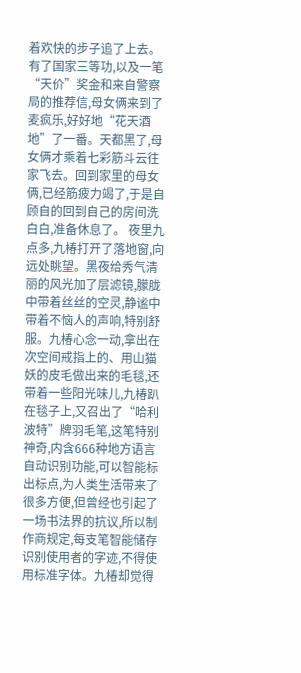着欢快的步子追了上去。 有了国家三等功,以及一笔“天价”奖金和来自警察局的推荐信,母女俩来到了麦疯乐,好好地“花天酒地”了一番。天都黑了,母女俩才乘着七彩筋斗云往家飞去。回到家里的母女俩,已经筋疲力竭了,于是自顾自的回到自己的房间洗白白,准备休息了。 夜里九点多,九椿打开了落地窗,向远处眺望。黑夜给秀气清丽的风光加了层滤镜,朦胧中带着丝丝的空灵,静谧中带着不恼人的声响,特别舒服。九椿心念一动,拿出在次空间戒指上的、用山猫妖的皮毛做出来的毛毯,还带着一些阳光味儿,九椿趴在毯子上,又召出了“哈利波特”牌羽毛笔,这笔特别神奇,内含666种地方语言自动识别功能,可以智能标出标点,为人类生活带来了很多方便,但曾经也引起了一场书法界的抗议,所以制作商规定,每支笔智能储存识别使用者的字迹,不得使用标准字体。九椿却觉得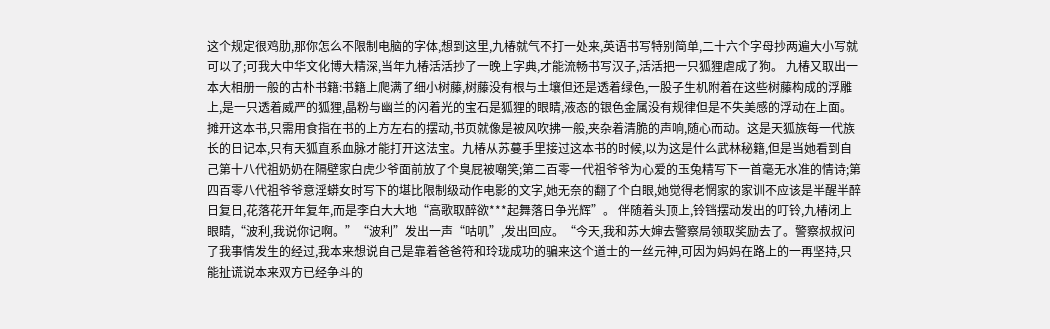这个规定很鸡肋,那你怎么不限制电脑的字体,想到这里,九椿就气不打一处来,英语书写特别简单,二十六个字母抄两遍大小写就可以了;可我大中华文化博大精深,当年九椿活活抄了一晚上字典,才能流畅书写汉子,活活把一只狐狸虐成了狗。 九椿又取出一本大相册一般的古朴书籍:书籍上爬满了细小树藤,树藤没有根与土壤但还是透着绿色,一股子生机附着在这些树藤构成的浮雕上,是一只透着威严的狐狸,晶粉与幽兰的闪着光的宝石是狐狸的眼睛,液态的银色金属没有规律但是不失美感的浮动在上面。摊开这本书,只需用食指在书的上方左右的摆动,书页就像是被风吹拂一般,夹杂着清脆的声响,随心而动。这是天狐族每一代族长的日记本,只有天狐直系血脉才能打开这法宝。九椿从苏蔓手里接过这本书的时候,以为这是什么武林秘籍,但是当她看到自己第十八代祖奶奶在隔壁家白虎少爷面前放了个臭屁被嘲笑;第二百零一代祖爷爷为心爱的玉兔精写下一首毫无水准的情诗;第四百零八代祖爷爷意淫蟒女时写下的堪比限制级动作电影的文字,她无奈的翻了个白眼,她觉得老惘家的家训不应该是半醒半醉日复日,花落花开年复年,而是李白大大地“高歌取醉欲***起舞落日争光辉”。 伴随着头顶上,铃铛摆动发出的叮铃,九椿闭上眼睛,“波利,我说你记啊。”“波利”发出一声“咕叽”,发出回应。“今天,我和苏大婶去警察局领取奖励去了。警察叔叔问了我事情发生的经过,我本来想说自己是靠着爸爸符和玲珑成功的骗来这个道士的一丝元神,可因为妈妈在路上的一再坚持,只能扯谎说本来双方已经争斗的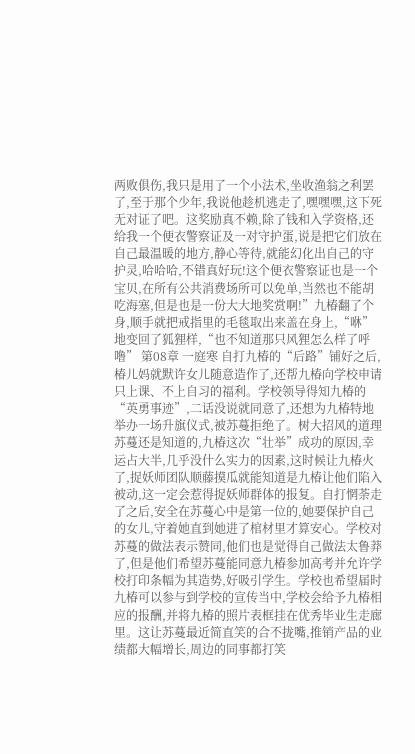两败俱伤,我只是用了一个小法术,坐收渔翁之利罢了,至于那个少年,我说他趁机逃走了,嘿嘿嘿,这下死无对证了吧。这奖励真不赖,除了钱和入学资格,还给我一个便衣警察证及一对守护蛋,说是把它们放在自己最温暖的地方,静心等待,就能幻化出自己的守护灵,哈哈哈,不错真好玩!这个便衣警察证也是一个宝贝,在所有公共消费场所可以免单,当然也不能胡吃海塞,但是也是一份大大地奖赏啊!”九椿翻了个身,顺手就把戒指里的毛毯取出来盖在身上,“咻”地变回了狐狸样,“也不知道那只风狸怎么样了呼噜” 第08章 一庭寒 自打九椿的“后路”铺好之后,椿儿妈就默许女儿随意造作了,还帮九椿向学校申请只上课、不上自习的福利。学校领导得知九椿的“英勇事迹”,二话没说就同意了,还想为九椿特地举办一场升旗仪式,被苏蔓拒绝了。树大招风的道理苏蔓还是知道的,九椿这次“壮举”成功的原因,幸运占大半,几乎没什么实力的因素,这时候让九椿火了,捉妖师团队顺藤摸瓜就能知道是九椿让他们陷入被动,这一定会惹得捉妖师群体的报复。自打惘荼走了之后,安全在苏蔓心中是第一位的,她要保护自己的女儿,守着她直到她进了棺材里才算安心。学校对苏蔓的做法表示赞同,他们也是觉得自己做法太鲁莽了,但是他们希望苏蔓能同意九椿参加高考并允许学校打印条幅为其造势,好吸引学生。学校也希望届时九椿可以参与到学校的宣传当中,学校会给予九椿相应的报酬,并将九椿的照片表框挂在优秀毕业生走廊里。这让苏蔓最近简直笑的合不拢嘴,推销产品的业绩都大幅增长,周边的同事都打笑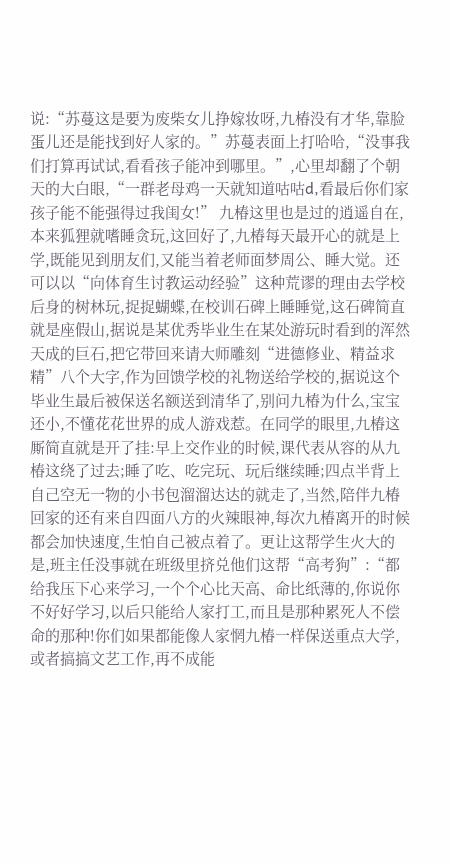说:“苏蔓这是要为废柴女儿挣嫁妆呀,九椿没有才华,靠脸蛋儿还是能找到好人家的。”苏蔓表面上打哈哈,“没事我们打算再试试,看看孩子能冲到哪里。”,心里却翻了个朝天的大白眼,“一群老母鸡一天就知道咕咕d,看最后你们家孩子能不能强得过我闺女!” 九椿这里也是过的逍遥自在,本来狐狸就嗜睡贪玩,这回好了,九椿每天最开心的就是上学,既能见到朋友们,又能当着老师面梦周公、睡大觉。还可以以“向体育生讨教运动经验”这种荒谬的理由去学校后身的树林玩,捉捉蝴蝶,在校训石碑上睡睡觉,这石碑简直就是座假山,据说是某优秀毕业生在某处游玩时看到的浑然天成的巨石,把它带回来请大师雕刻“进德修业、精益求精”八个大字,作为回馈学校的礼物送给学校的,据说这个毕业生最后被保送名额送到清华了,别问九椿为什么,宝宝还小,不懂花花世界的成人游戏惹。在同学的眼里,九椿这厮简直就是开了挂:早上交作业的时候,课代表从容的从九椿这绕了过去;睡了吃、吃完玩、玩后继续睡;四点半背上自己空无一物的小书包溜溜达达的就走了,当然,陪伴九椿回家的还有来自四面八方的火辣眼神,每次九椿离开的时候都会加快速度,生怕自己被点着了。更让这帮学生火大的是,班主任没事就在班级里挤兑他们这帮“高考狗”:“都给我压下心来学习,一个个心比天高、命比纸薄的,你说你不好好学习,以后只能给人家打工,而且是那种累死人不偿命的那种!你们如果都能像人家惘九椿一样保送重点大学,或者搞搞文艺工作,再不成能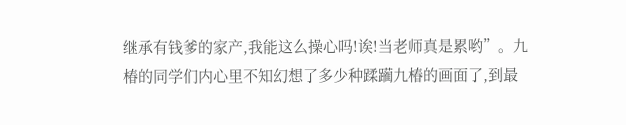继承有钱爹的家产,我能这么操心吗!诶!当老师真是累哟”。九椿的同学们内心里不知幻想了多少种蹂躏九椿的画面了,到最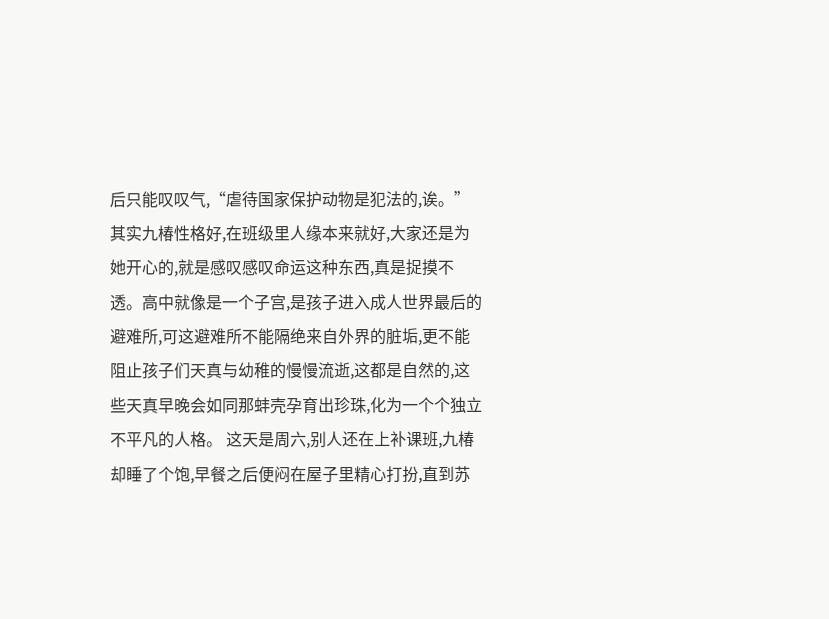后只能叹叹气,“虐待国家保护动物是犯法的,诶。”其实九椿性格好,在班级里人缘本来就好,大家还是为她开心的,就是感叹感叹命运这种东西,真是捉摸不透。高中就像是一个子宫,是孩子进入成人世界最后的避难所,可这避难所不能隔绝来自外界的脏垢,更不能阻止孩子们天真与幼稚的慢慢流逝,这都是自然的,这些天真早晚会如同那蚌壳孕育出珍珠,化为一个个独立不平凡的人格。 这天是周六,别人还在上补课班,九椿却睡了个饱,早餐之后便闷在屋子里精心打扮,直到苏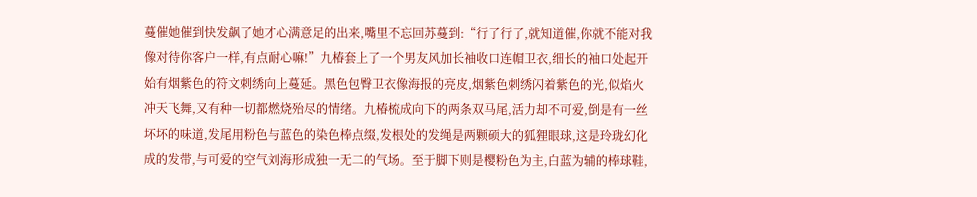蔓催她催到快发飙了她才心满意足的出来,嘴里不忘回苏蔓到:“行了行了,就知道催,你就不能对我像对待你客户一样,有点耐心嘛!”九椿套上了一个男友风加长袖收口连帽卫衣,细长的袖口处起开始有烟紫色的符文刺绣向上蔓延。黑色包臀卫衣像海报的亮皮,烟紫色刺绣闪着紫色的光,似焰火冲天飞舞,又有种一切都燃烧殆尽的情绪。九椿梳成向下的两条双马尾,活力却不可爱,倒是有一丝坏坏的味道,发尾用粉色与蓝色的染色棒点缀,发根处的发绳是两颗硕大的狐狸眼球,这是玲珑幻化成的发带,与可爱的空气刘海形成独一无二的气场。至于脚下则是樱粉色为主,白蓝为辅的棒球鞋,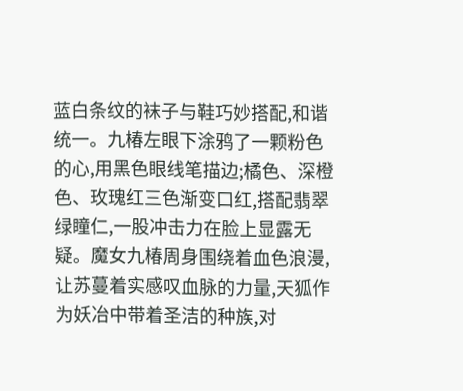蓝白条纹的袜子与鞋巧妙搭配,和谐统一。九椿左眼下涂鸦了一颗粉色的心,用黑色眼线笔描边;橘色、深橙色、玫瑰红三色渐变口红,搭配翡翠绿瞳仁,一股冲击力在脸上显露无疑。魔女九椿周身围绕着血色浪漫,让苏蔓着实感叹血脉的力量,天狐作为妖冶中带着圣洁的种族,对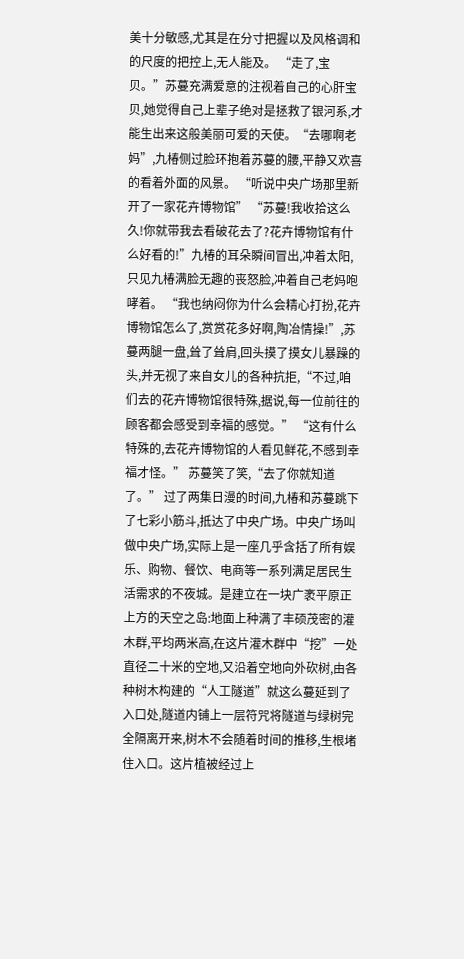美十分敏感,尤其是在分寸把握以及风格调和的尺度的把控上,无人能及。 “走了,宝贝。”苏蔓充满爱意的注视着自己的心肝宝贝,她觉得自己上辈子绝对是拯救了银河系,才能生出来这般美丽可爱的天使。“去哪啊老妈”,九椿侧过脸环抱着苏蔓的腰,平静又欢喜的看着外面的风景。 “听说中央广场那里新开了一家花卉博物馆” “苏蔓!我收拾这么久!你就带我去看破花去了?花卉博物馆有什么好看的!”九椿的耳朵瞬间冒出,冲着太阳,只见九椿满脸无趣的丧怒脸,冲着自己老妈咆哮着。 “我也纳闷你为什么会精心打扮,花卉博物馆怎么了,赏赏花多好啊,陶冶情操!”,苏蔓两腿一盘,耸了耸肩,回头摸了摸女儿暴躁的头,并无视了来自女儿的各种抗拒,“不过,咱们去的花卉博物馆很特殊,据说,每一位前往的顾客都会感受到幸福的感觉。” “这有什么特殊的,去花卉博物馆的人看见鲜花,不感到幸福才怪。” 苏蔓笑了笑,“去了你就知道了。” 过了两集日漫的时间,九椿和苏蔓跳下了七彩小筋斗,抵达了中央广场。中央广场叫做中央广场,实际上是一座几乎含括了所有娱乐、购物、餐饮、电商等一系列满足居民生活需求的不夜城。是建立在一块广袤平原正上方的天空之岛:地面上种满了丰硕茂密的灌木群,平均两米高,在这片灌木群中“挖”一处直径二十米的空地,又沿着空地向外砍树,由各种树木构建的“人工隧道”就这么蔓延到了入口处,隧道内铺上一层符咒将隧道与绿树完全隔离开来,树木不会随着时间的推移,生根堵住入口。这片植被经过上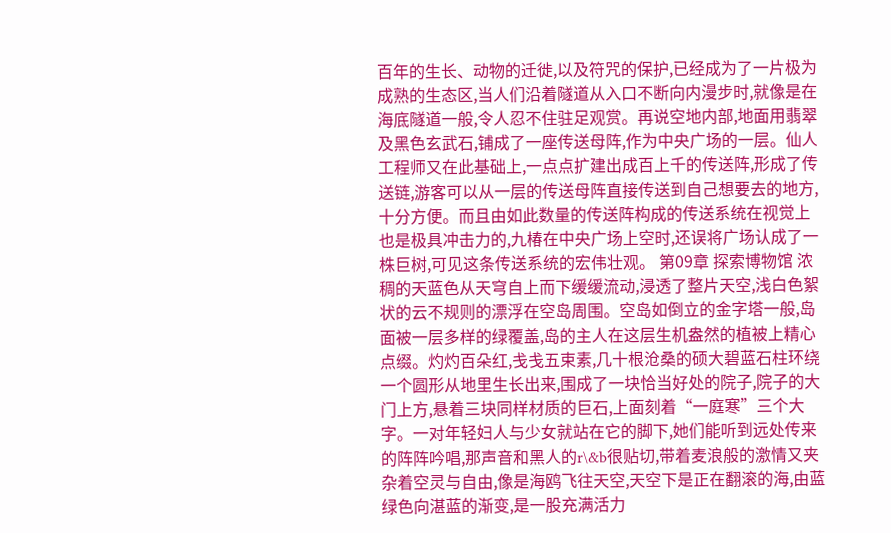百年的生长、动物的迁徙,以及符咒的保护,已经成为了一片极为成熟的生态区,当人们沿着隧道从入口不断向内漫步时,就像是在海底隧道一般,令人忍不住驻足观赏。再说空地内部,地面用翡翠及黑色玄武石,铺成了一座传送母阵,作为中央广场的一层。仙人工程师又在此基础上,一点点扩建出成百上千的传送阵,形成了传送链,游客可以从一层的传送母阵直接传送到自己想要去的地方,十分方便。而且由如此数量的传送阵构成的传送系统在视觉上也是极具冲击力的,九椿在中央广场上空时,还误将广场认成了一株巨树,可见这条传送系统的宏伟壮观。 第09章 探索博物馆 浓稠的天蓝色从天穹自上而下缓缓流动,浸透了整片天空,浅白色絮状的云不规则的漂浮在空岛周围。空岛如倒立的金字塔一般,岛面被一层多样的绿覆盖,岛的主人在这层生机盎然的植被上精心点缀。灼灼百朵红,戋戋五束素,几十根沧桑的硕大碧蓝石柱环绕一个圆形从地里生长出来,围成了一块恰当好处的院子,院子的大门上方,悬着三块同样材质的巨石,上面刻着“一庭寒”三个大字。一对年轻妇人与少女就站在它的脚下,她们能听到远处传来的阵阵吟唱,那声音和黑人的r\&b很贴切,带着麦浪般的激情又夹杂着空灵与自由,像是海鸥飞往天空,天空下是正在翻滚的海,由蓝绿色向湛蓝的渐变,是一股充满活力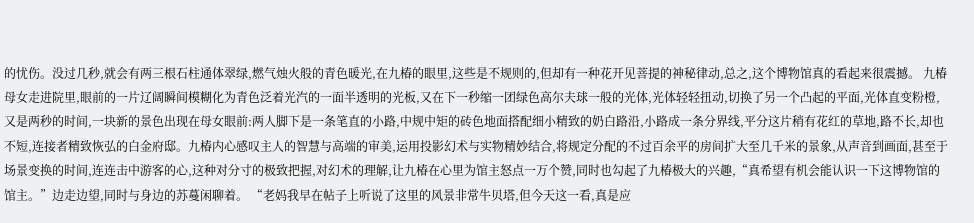的忧伤。没过几秒,就会有两三根石柱通体翠绿,燃气烛火般的青色暖光,在九椿的眼里,这些是不规则的,但却有一种花开见菩提的神秘律动,总之,这个博物馆真的看起来很震撼。 九椿母女走进院里,眼前的一片辽阔瞬间模糊化为青色泛着光汽的一面半透明的光板,又在下一秒缩一团绿色高尔夫球一般的光体,光体轻轻扭动,切换了另一个凸起的平面,光体直变粉橙,又是两秒的时间,一块新的景色出现在母女眼前:两人脚下是一条笔直的小路,中规中矩的砖色地面搭配细小精致的奶白路沿,小路成一条分界线,平分这片稍有花红的草地,路不长,却也不短,连接者精致恢弘的白金府邸。九椿内心感叹主人的智慧与高端的审美,运用投影幻术与实物精妙结合,将规定分配的不过百余平的房间扩大至几千米的景象,从声音到画面,甚至于场景变换的时间,连连击中游客的心,这种对分寸的极致把握,对幻术的理解,让九椿在心里为馆主怒点一万个赞,同时也勾起了九椿极大的兴趣,“真希望有机会能认识一下这博物馆的馆主。”边走边望,同时与身边的苏蔓闲聊着。 “老妈我早在帖子上听说了这里的风景非常牛贝塔,但今天这一看,真是应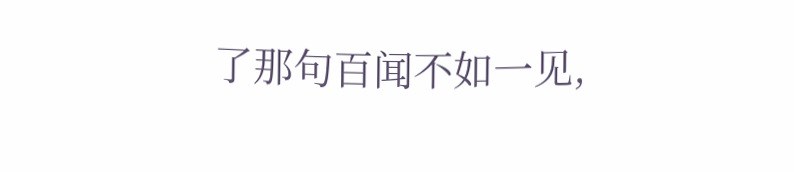了那句百闻不如一见,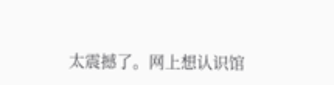太震撼了。网上想认识馆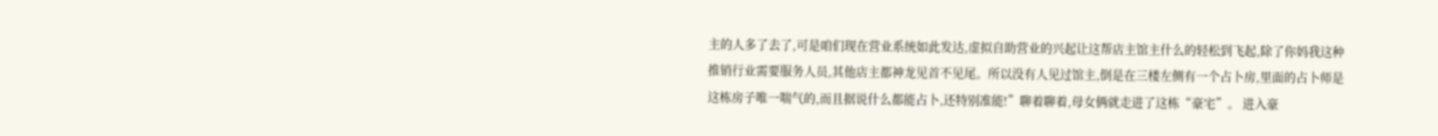主的人多了去了,可是咱们现在营业系统如此发达,虚拟自助营业的兴起让这帮店主馆主什么的轻松到飞起,除了你妈我这种推销行业需要服务人员,其他店主都神龙见首不见尾。所以没有人见过馆主,倒是在三楼左侧有一个占卜房,里面的占卜师是这栋房子唯一喘气的,而且据说什么都能占卜,还特别准能!”聊着聊着,母女俩就走进了这栋“豪宅”。 进入豪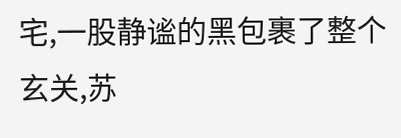宅,一股静谧的黑包裹了整个玄关,苏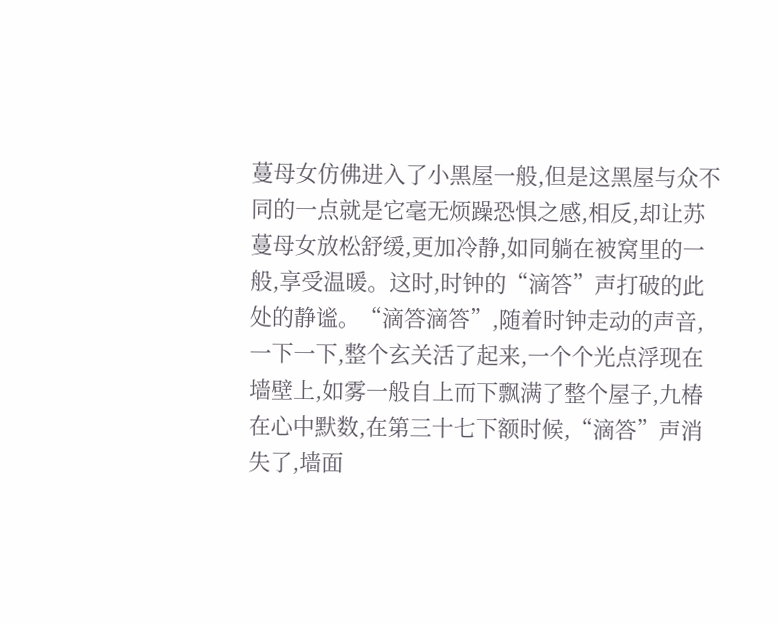蔓母女仿佛进入了小黑屋一般,但是这黑屋与众不同的一点就是它毫无烦躁恐惧之感,相反,却让苏蔓母女放松舒缓,更加冷静,如同躺在被窝里的一般,享受温暖。这时,时钟的“滴答”声打破的此处的静谧。“滴答滴答”,随着时钟走动的声音,一下一下,整个玄关活了起来,一个个光点浮现在墙壁上,如雾一般自上而下飘满了整个屋子,九椿在心中默数,在第三十七下额时候,“滴答”声消失了,墙面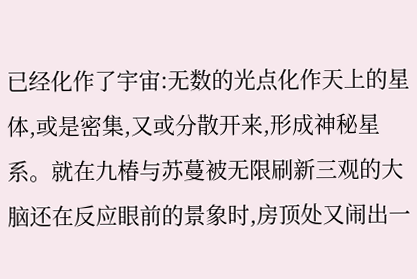已经化作了宇宙:无数的光点化作天上的星体,或是密集,又或分散开来,形成神秘星系。就在九椿与苏蔓被无限刷新三观的大脑还在反应眼前的景象时,房顶处又闹出一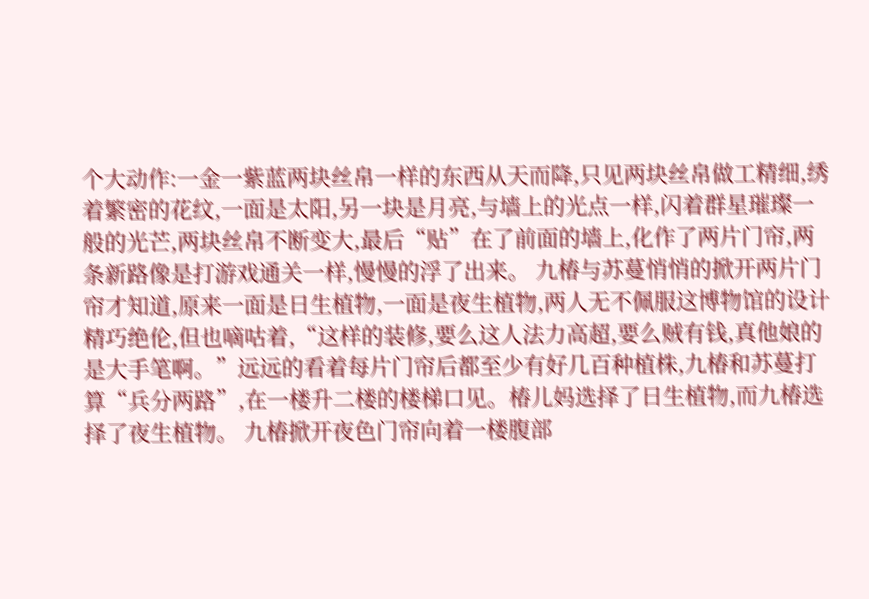个大动作:一金一紫蓝两块丝帛一样的东西从天而降,只见两块丝帛做工精细,绣着繁密的花纹,一面是太阳,另一块是月亮,与墙上的光点一样,闪着群星璀璨一般的光芒,两块丝帛不断变大,最后“贴”在了前面的墙上,化作了两片门帘,两条新路像是打游戏通关一样,慢慢的浮了出来。 九椿与苏蔓悄悄的掀开两片门帘才知道,原来一面是日生植物,一面是夜生植物,两人无不佩服这博物馆的设计精巧绝伦,但也嘀咕着,“这样的装修,要么这人法力高超,要么贼有钱,真他娘的是大手笔啊。”远远的看着每片门帘后都至少有好几百种植株,九椿和苏蔓打算“兵分两路”,在一楼升二楼的楼梯口见。椿儿妈选择了日生植物,而九椿选择了夜生植物。 九椿掀开夜色门帘向着一楼腹部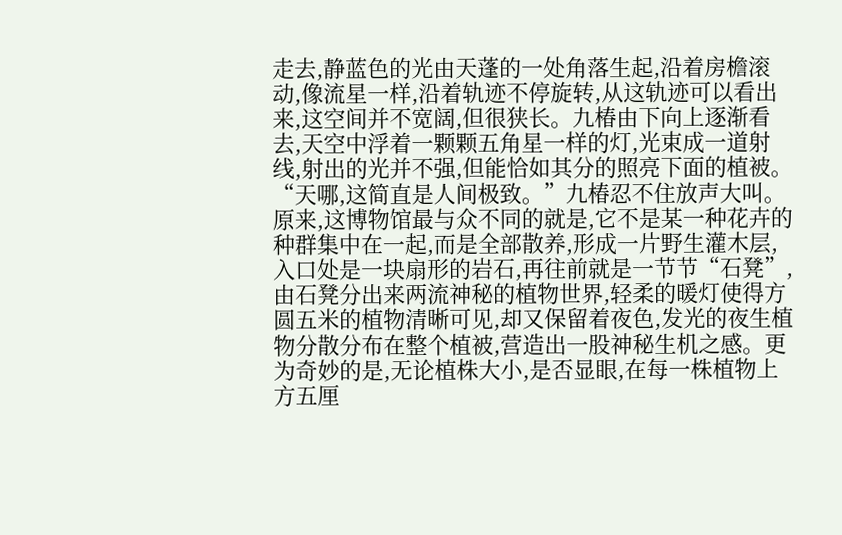走去,静蓝色的光由天蓬的一处角落生起,沿着房檐滚动,像流星一样,沿着轨迹不停旋转,从这轨迹可以看出来,这空间并不宽阔,但很狭长。九椿由下向上逐渐看去,天空中浮着一颗颗五角星一样的灯,光束成一道射线,射出的光并不强,但能恰如其分的照亮下面的植被。“天哪,这简直是人间极致。”九椿忍不住放声大叫。原来,这博物馆最与众不同的就是,它不是某一种花卉的种群集中在一起,而是全部散养,形成一片野生灌木层,入口处是一块扇形的岩石,再往前就是一节节“石凳”,由石凳分出来两流神秘的植物世界,轻柔的暖灯使得方圆五米的植物清晰可见,却又保留着夜色,发光的夜生植物分散分布在整个植被,营造出一股神秘生机之感。更为奇妙的是,无论植株大小,是否显眼,在每一株植物上方五厘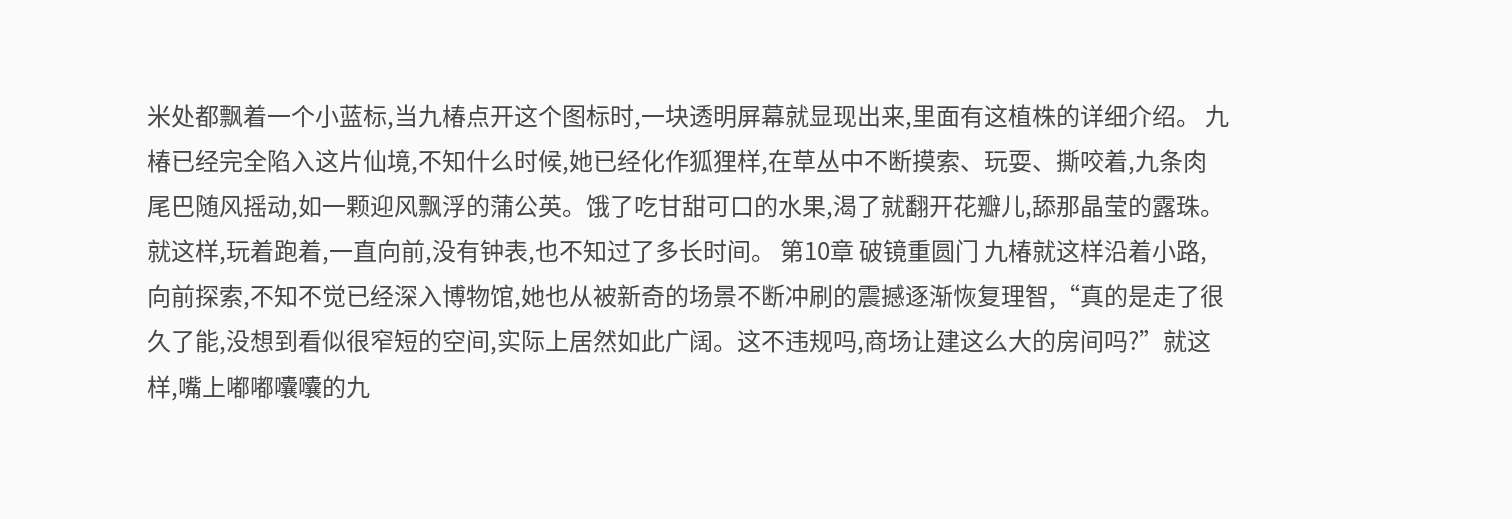米处都飘着一个小蓝标,当九椿点开这个图标时,一块透明屏幕就显现出来,里面有这植株的详细介绍。 九椿已经完全陷入这片仙境,不知什么时候,她已经化作狐狸样,在草丛中不断摸索、玩耍、撕咬着,九条肉尾巴随风摇动,如一颗迎风飘浮的蒲公英。饿了吃甘甜可口的水果,渴了就翻开花瓣儿,舔那晶莹的露珠。就这样,玩着跑着,一直向前,没有钟表,也不知过了多长时间。 第10章 破镜重圆门 九椿就这样沿着小路,向前探索,不知不觉已经深入博物馆,她也从被新奇的场景不断冲刷的震撼逐渐恢复理智,“真的是走了很久了能,没想到看似很窄短的空间,实际上居然如此广阔。这不违规吗,商场让建这么大的房间吗?”就这样,嘴上嘟嘟囔囔的九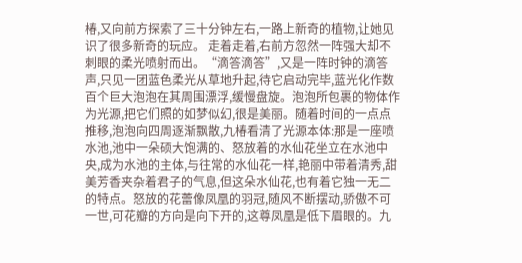椿,又向前方探索了三十分钟左右,一路上新奇的植物,让她见识了很多新奇的玩应。 走着走着,右前方忽然一阵强大却不刺眼的柔光喷射而出。“滴答滴答”,又是一阵时钟的滴答声,只见一团蓝色柔光从草地升起,待它启动完毕,蓝光化作数百个巨大泡泡在其周围漂浮,缓慢盘旋。泡泡所包裹的物体作为光源,把它们照的如梦似幻,很是美丽。随着时间的一点点推移,泡泡向四周逐渐飘散,九椿看清了光源本体:那是一座喷水池,池中一朵硕大饱满的、怒放着的水仙花坐立在水池中央,成为水池的主体,与往常的水仙花一样,艳丽中带着清秀,甜美芳香夹杂着君子的气息,但这朵水仙花,也有着它独一无二的特点。怒放的花蕾像凤凰的羽冠,随风不断摆动,骄傲不可一世,可花瓣的方向是向下开的,这尊凤凰是低下眉眼的。九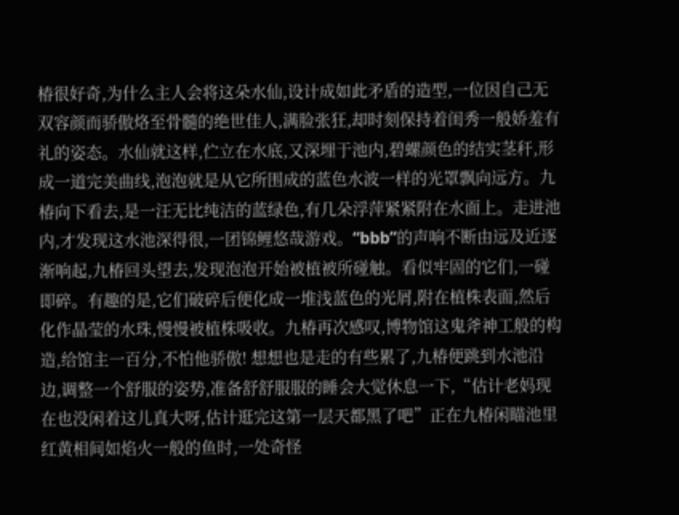椿很好奇,为什么主人会将这朵水仙,设计成如此矛盾的造型,一位因自己无双容颜而骄傲烙至骨髓的绝世佳人,满脸张狂,却时刻保持着闺秀一般娇羞有礼的姿态。水仙就这样,伫立在水底,又深埋于池内,碧螺颜色的结实茎秆,形成一道完美曲线,泡泡就是从它所围成的蓝色水波一样的光罩飘向远方。九椿向下看去,是一汪无比纯洁的蓝绿色,有几朵浮萍紧紧附在水面上。走进池内,才发现这水池深得很,一团锦鲤悠哉游戏。“bbb”的声响不断由远及近逐渐响起,九椿回头望去,发现泡泡开始被植被所碰触。看似牢固的它们,一碰即碎。有趣的是,它们破碎后便化成一堆浅蓝色的光屑,附在植株表面,然后化作晶莹的水珠,慢慢被植株吸收。九椿再次感叹,博物馆这鬼斧神工般的构造,给馆主一百分,不怕他骄傲! 想想也是走的有些累了,九椿便跳到水池沿边,调整一个舒服的姿势,准备舒舒服服的睡会大觉休息一下,“估计老妈现在也没闲着这儿真大呀,估计逛完这第一层天都黑了吧”正在九椿闲瞄池里红黄相间如焰火一般的鱼时,一处奇怪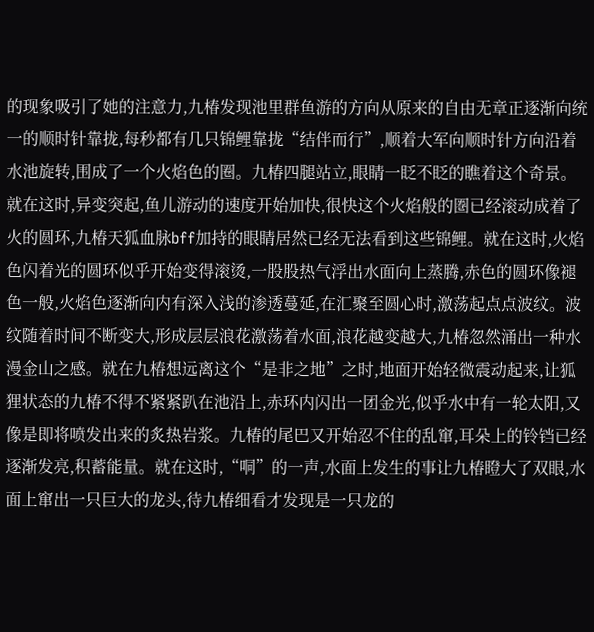的现象吸引了她的注意力,九椿发现池里群鱼游的方向从原来的自由无章正逐渐向统一的顺时针靠拢,每秒都有几只锦鲤靠拢“结伴而行”,顺着大军向顺时针方向沿着水池旋转,围成了一个火焰色的圈。九椿四腿站立,眼睛一眨不眨的瞧着这个奇景。就在这时,异变突起,鱼儿游动的速度开始加快,很快这个火焰般的圏已经滚动成着了火的圆环,九椿天狐血脉bff加持的眼睛居然已经无法看到这些锦鲤。就在这时,火焰色闪着光的圆环似乎开始变得滚烫,一股股热气浮出水面向上蒸腾,赤色的圆环像褪色一般,火焰色逐渐向内有深入浅的渗透蔓延,在汇聚至圆心时,激荡起点点波纹。波纹随着时间不断变大,形成层层浪花激荡着水面,浪花越变越大,九椿忽然涌出一种水漫金山之感。就在九椿想远离这个“是非之地”之时,地面开始轻微震动起来,让狐狸状态的九椿不得不紧紧趴在池沿上,赤环内闪出一团金光,似乎水中有一轮太阳,又像是即将喷发出来的炙热岩浆。九椿的尾巴又开始忍不住的乱窜,耳朵上的铃铛已经逐渐发亮,积蓄能量。就在这时,“哃”的一声,水面上发生的事让九椿瞪大了双眼,水面上窜出一只巨大的龙头,待九椿细看才发现是一只龙的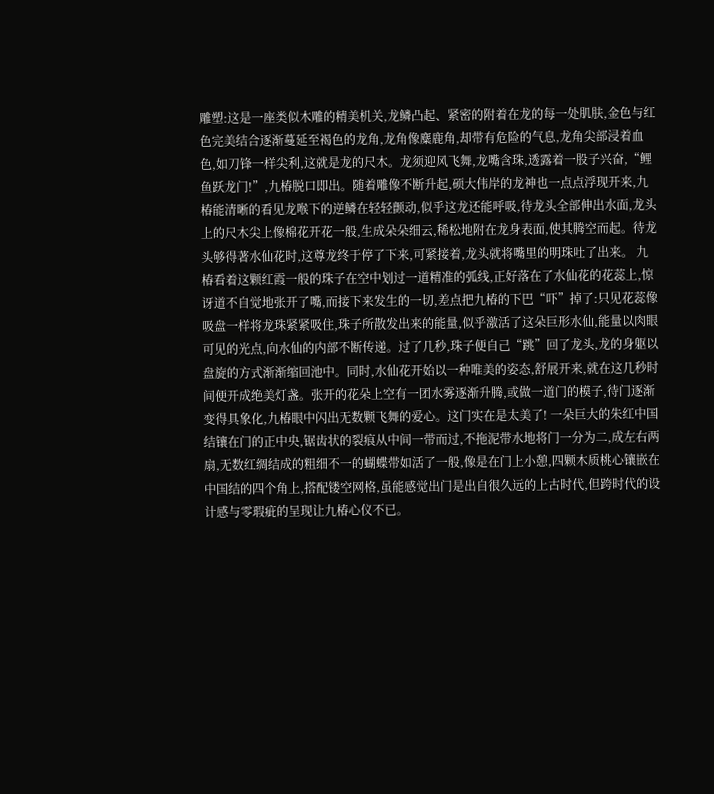雕塑:这是一座类似木雕的精美机关,龙鳞凸起、紧密的附着在龙的每一处肌肤,金色与红色完美结合逐渐蔓延至褐色的龙角,龙角像麋鹿角,却带有危险的气息,龙角尖部浸着血色,如刀锋一样尖利,这就是龙的尺木。龙须迎风飞舞,龙嘴含珠,透露着一股子兴奋,“鲤鱼跃龙门!”,九椿脱口即出。随着雕像不断升起,硕大伟岸的龙神也一点点浮现开来,九椿能清晰的看见龙喉下的逆鳞在轻轻颤动,似乎这龙还能呼吸,待龙头全部伸出水面,龙头上的尺木尖上像棉花开花一般,生成朵朵细云,稀松地附在龙身表面,使其腾空而起。待龙头够得著水仙花时,这尊龙终于停了下来,可紧接着,龙头就将嘴里的明珠吐了出来。 九椿看着这颗红霞一般的珠子在空中划过一道精准的弧线,正好落在了水仙花的花蕊上,惊讶道不自觉地张开了嘴,而接下来发生的一切,差点把九椿的下巴“吓”掉了:只见花蕊像吸盘一样将龙珠紧紧吸住,珠子所散发出来的能量,似乎激活了这朵巨形水仙,能量以肉眼可见的光点,向水仙的内部不断传递。过了几秒,珠子便自己“跳”回了龙头,龙的身躯以盘旋的方式渐渐缩回池中。同时,水仙花开始以一种唯美的姿态,舒展开来,就在这几秒时间便开成绝美灯盏。张开的花朵上空有一团水雾逐渐升腾,或做一道门的模子,待门逐渐变得具象化,九椿眼中闪出无数颗飞舞的爱心。这门实在是太美了! 一朵巨大的朱红中国结镶在门的正中央,锯齿状的裂痕从中间一带而过,不拖泥带水地将门一分为二,成左右两扇,无数红绸结成的粗细不一的蝴蝶带如活了一般,像是在门上小憩,四颗木质桃心镶嵌在中国结的四个角上,搭配镂空网格,虽能感觉出门是出自很久远的上古时代,但跨时代的设计感与零瑕疵的呈现让九椿心仪不已。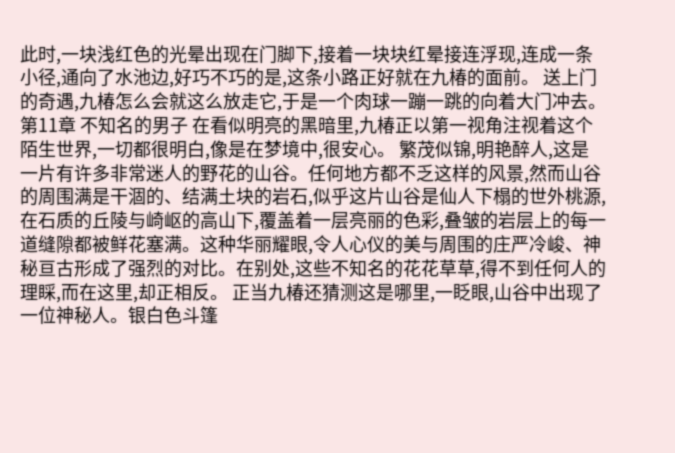此时,一块浅红色的光晕出现在门脚下,接着一块块红晕接连浮现,连成一条小径,通向了水池边,好巧不巧的是,这条小路正好就在九椿的面前。 送上门的奇遇,九椿怎么会就这么放走它,于是一个肉球一蹦一跳的向着大门冲去。 第11章 不知名的男子 在看似明亮的黑暗里,九椿正以第一视角注视着这个陌生世界,一切都很明白,像是在梦境中,很安心。 繁茂似锦,明艳醉人,这是一片有许多非常迷人的野花的山谷。任何地方都不乏这样的风景,然而山谷的周围满是干涸的、结满土块的岩石,似乎这片山谷是仙人下榻的世外桃源,在石质的丘陵与崎岖的高山下,覆盖着一层亮丽的色彩,叠皱的岩层上的每一道缝隙都被鲜花塞满。这种华丽耀眼,令人心仪的美与周围的庄严冷峻、神秘亘古形成了强烈的对比。在别处,这些不知名的花花草草,得不到任何人的理睬,而在这里,却正相反。 正当九椿还猜测这是哪里,一眨眼,山谷中出现了一位神秘人。银白色斗篷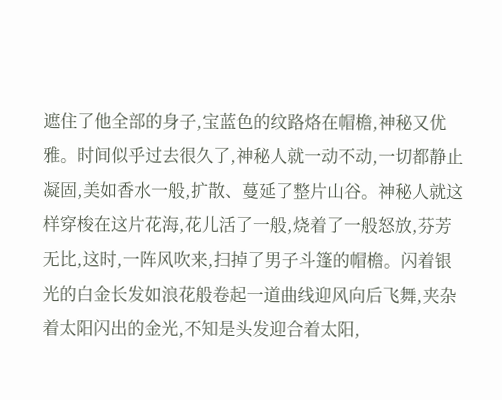遮住了他全部的身子,宝蓝色的纹路烙在帽檐,神秘又优雅。时间似乎过去很久了,神秘人就一动不动,一切都静止凝固,美如香水一般,扩散、蔓延了整片山谷。神秘人就这样穿梭在这片花海,花儿活了一般,烧着了一般怒放,芬芳无比,这时,一阵风吹来,扫掉了男子斗篷的帽檐。闪着银光的白金长发如浪花般卷起一道曲线迎风向后飞舞,夹杂着太阳闪出的金光,不知是头发迎合着太阳,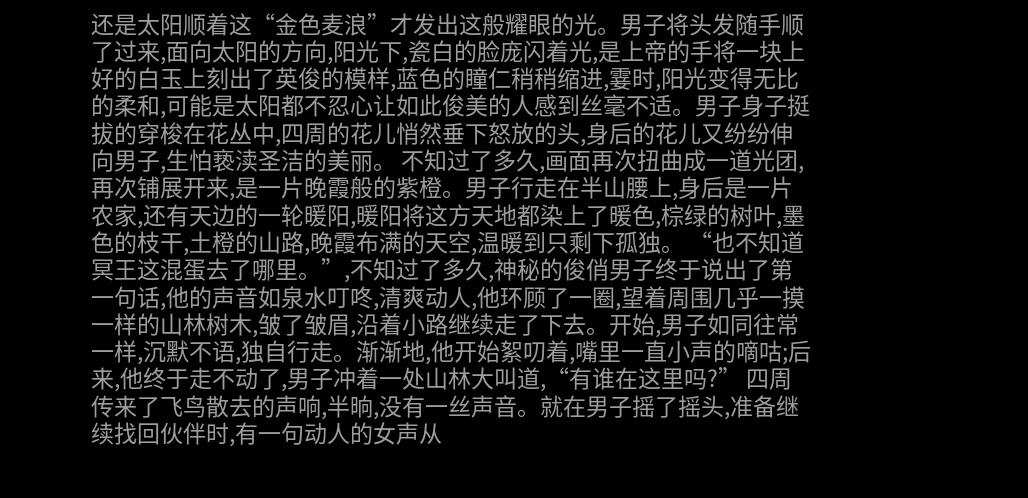还是太阳顺着这“金色麦浪”才发出这般耀眼的光。男子将头发随手顺了过来,面向太阳的方向,阳光下,瓷白的脸庞闪着光,是上帝的手将一块上好的白玉上刻出了英俊的模样,蓝色的瞳仁稍稍缩进,霎时,阳光变得无比的柔和,可能是太阳都不忍心让如此俊美的人感到丝毫不适。男子身子挺拔的穿梭在花丛中,四周的花儿悄然垂下怒放的头,身后的花儿又纷纷伸向男子,生怕亵渎圣洁的美丽。 不知过了多久,画面再次扭曲成一道光团,再次铺展开来,是一片晚霞般的紫橙。男子行走在半山腰上,身后是一片农家,还有天边的一轮暖阳,暖阳将这方天地都染上了暖色,棕绿的树叶,墨色的枝干,土橙的山路,晚霞布满的天空,温暖到只剩下孤独。 “也不知道冥王这混蛋去了哪里。”,不知过了多久,神秘的俊俏男子终于说出了第一句话,他的声音如泉水叮咚,清爽动人,他环顾了一圈,望着周围几乎一摸一样的山林树木,皱了皱眉,沿着小路继续走了下去。开始,男子如同往常一样,沉默不语,独自行走。渐渐地,他开始絮叨着,嘴里一直小声的嘀咕;后来,他终于走不动了,男子冲着一处山林大叫道,“有谁在这里吗?” 四周传来了飞鸟散去的声响,半晌,没有一丝声音。就在男子摇了摇头,准备继续找回伙伴时,有一句动人的女声从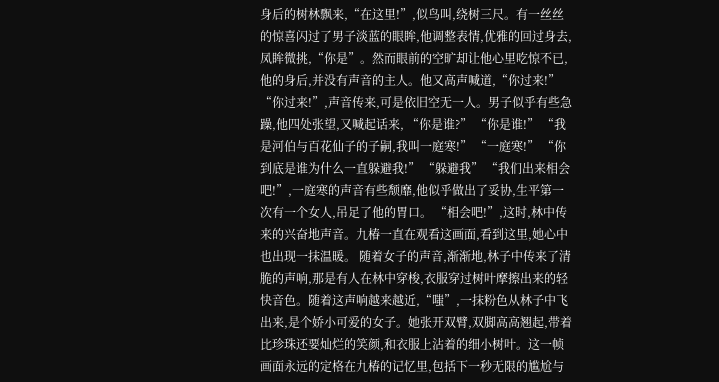身后的树林飘来,“在这里!”,似鸟叫,绕树三尺。有一丝丝的惊喜闪过了男子淡蓝的眼眸,他调整表情,优雅的回过身去,凤眸微挑,“你是”。然而眼前的空旷却让他心里吃惊不已,他的身后,并没有声音的主人。他又高声喊道,“你过来!” “你过来!”,声音传来,可是依旧空无一人。男子似乎有些急躁,他四处张望,又喊起话来, “你是谁?” “你是谁!” “我是河伯与百花仙子的子嗣,我叫一庭寒!” “一庭寒!” “你到底是谁为什么一直躲避我!” “躲避我” “我们出来相会吧!”,一庭寒的声音有些颓靡,他似乎做出了妥协,生平第一次有一个女人,吊足了他的胃口。 “相会吧!”,这时,林中传来的兴奋地声音。九椿一直在观看这画面,看到这里,她心中也出现一抹温暖。 随着女子的声音,渐渐地,林子中传来了清脆的声响,那是有人在林中穿梭,衣服穿过树叶摩擦出来的轻快音色。随着这声响越来越近,“嗤”,一抹粉色从林子中飞出来,是个娇小可爱的女子。她张开双臂,双脚高高翘起,带着比珍珠还要灿烂的笑颜,和衣服上沾着的细小树叶。这一帧画面永远的定格在九椿的记忆里,包括下一秒无限的尴尬与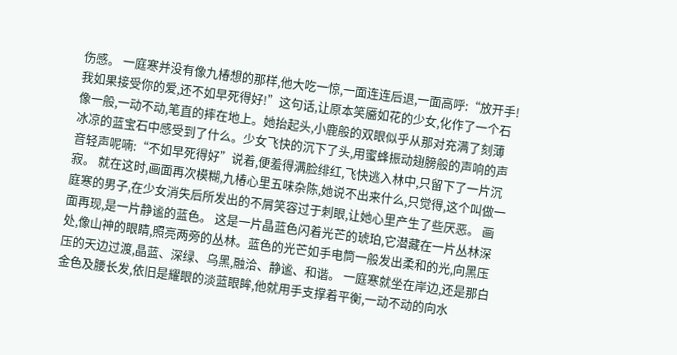伤感。 一庭寒并没有像九椿想的那样,他大吃一惊,一面连连后退,一面高呼:“放开手!我如果接受你的爱,还不如早死得好!”这句话,让原本笑靥如花的少女,化作了一个石像一般,一动不动,笔直的摔在地上。她抬起头,小鹿般的双眼似乎从那对充满了刻薄冰凉的蓝宝石中感受到了什么。少女飞快的沉下了头,用蜜蜂振动翅膀般的声响的声音轻声呢喃:“不如早死得好”说着,便羞得满脸绯红,飞快逃入林中,只留下了一片沉寂。 就在这时,画面再次模糊,九椿心里五味杂陈,她说不出来什么,只觉得,这个叫做一庭寒的男子,在少女消失后所发出的不屑笑容过于刺眼,让她心里产生了些厌恶。 画面再现,是一片静谧的蓝色。 这是一片晶蓝色闪着光芒的琥珀,它潜藏在一片丛林深处,像山神的眼睛,照亮两旁的丛林。蓝色的光芒如手电筒一般发出柔和的光,向黑压压的天边过渡,晶蓝、深绿、乌黑,融洽、静谧、和谐。 一庭寒就坐在岸边,还是那白金色及腰长发,依旧是耀眼的淡蓝眼眸,他就用手支撑着平衡,一动不动的向水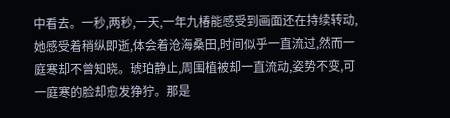中看去。一秒,两秒,一天,一年九椿能感受到画面还在持续转动,她感受着稍纵即逝,体会着沧海桑田,时间似乎一直流过,然而一庭寒却不曾知晓。琥珀静止,周围植被却一直流动,姿势不变,可一庭寒的脸却愈发狰狞。那是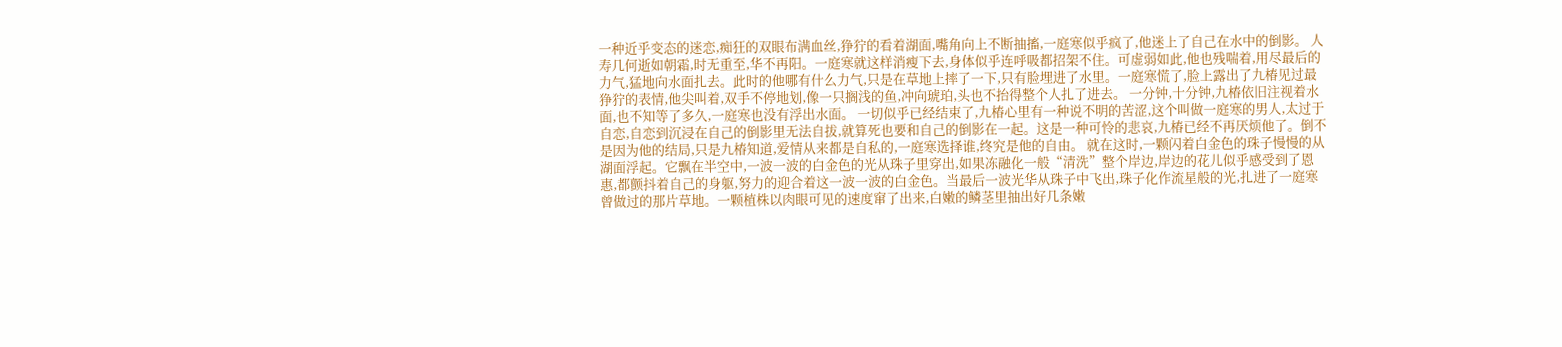一种近乎变态的迷恋,痴狂的双眼布满血丝,狰狞的看着湖面,嘴角向上不断抽搐,一庭寒似乎疯了,他迷上了自己在水中的倒影。 人寿几何逝如朝霜,时无重至,华不再阳。一庭寒就这样消瘦下去,身体似乎连呼吸都招架不住。可虚弱如此,他也残喘着,用尽最后的力气,猛地向水面扎去。此时的他哪有什么力气,只是在草地上摔了一下,只有脸埋进了水里。一庭寒慌了,脸上露出了九椿见过最狰狞的表情,他尖叫着,双手不停地划,像一只搁浅的鱼,冲向琥珀,头也不抬得整个人扎了进去。 一分钟,十分钟,九椿依旧注视着水面,也不知等了多久,一庭寒也没有浮出水面。 一切似乎已经结束了,九椿心里有一种说不明的苦涩,这个叫做一庭寒的男人,太过于自恋,自恋到沉浸在自己的倒影里无法自拔,就算死也要和自己的倒影在一起。这是一种可怜的悲哀,九椿已经不再厌烦他了。倒不是因为他的结局,只是九椿知道,爱情从来都是自私的,一庭寒选择谁,终究是他的自由。 就在这时,一颗闪着白金色的珠子慢慢的从湖面浮起。它飘在半空中,一波一波的白金色的光从珠子里穿出,如果冻融化一般“清洗”整个岸边,岸边的花儿似乎感受到了恩惠,都颤抖着自己的身躯,努力的迎合着这一波一波的白金色。当最后一波光华从珠子中飞出,珠子化作流星般的光,扎进了一庭寒曾做过的那片草地。一颗植株以肉眼可见的速度窜了出来,白嫩的鳞茎里抽出好几条嫩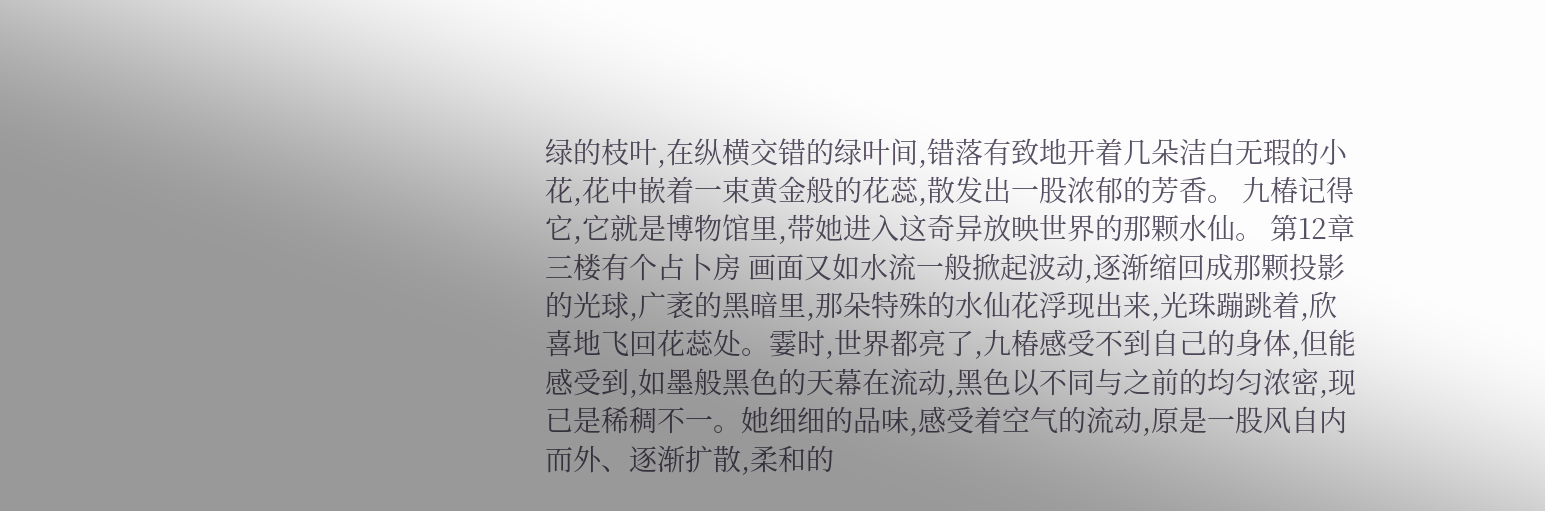绿的枝叶,在纵横交错的绿叶间,错落有致地开着几朵洁白无瑕的小花,花中嵌着一束黄金般的花蕊,散发出一股浓郁的芳香。 九椿记得它,它就是博物馆里,带她进入这奇异放映世界的那颗水仙。 第12章 三楼有个占卜房 画面又如水流一般掀起波动,逐渐缩回成那颗投影的光球,广袤的黑暗里,那朵特殊的水仙花浮现出来,光珠蹦跳着,欣喜地飞回花蕊处。霎时,世界都亮了,九椿感受不到自己的身体,但能感受到,如墨般黑色的天幕在流动,黑色以不同与之前的均匀浓密,现已是稀稠不一。她细细的品味,感受着空气的流动,原是一股风自内而外、逐渐扩散,柔和的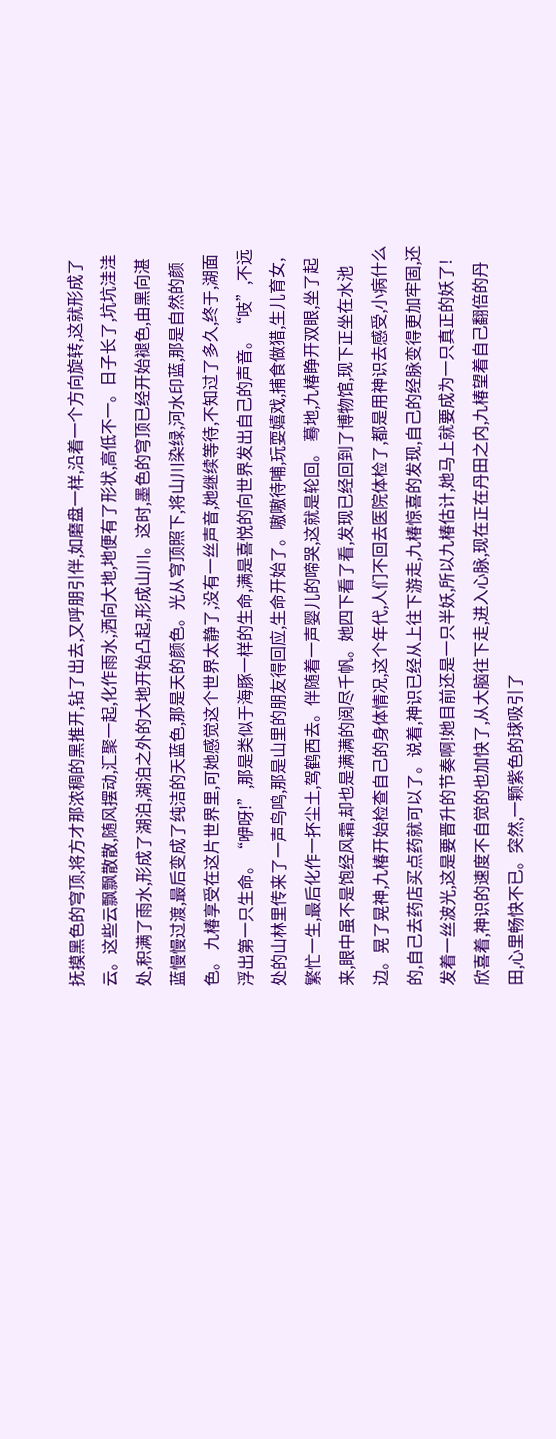抚摸黑色的穹顶,将方才那浓稠的黑推开,钻了出去,又呼朋引伴,如磨盘一样,沿着一个方向旋转,这就形成了云。这些云飘飘散散,随风摆动,汇聚一起,化作雨水,洒向大地,地便有了形状,高低不一。日子长了,坑坑洼洼处,积满了雨水,形成了湖泊,湖泊之外的大地开始凸起,形成山川。这时,墨色的穹顶已经开始褪色,由黑向湛蓝慢慢过渡,最后变成了纯洁的天蓝色,那是天的颜色。光从穹顶照下,将山川染绿,河水印蓝,那是自然的颜色。 九椿享受在这片世界里,可她感觉这个世界太静了,没有一丝声音,她继续等待,不知过了多久,终于,湖面浮出第一只生命。“咿呀!”,那是类似于海豚一样的生命,满是喜悦的向世界发出自己的声音。“吱”,不远处的山林里传来了一声鸟鸣,那是山里的朋友得回应,生命开始了。嗷嗷待哺,玩耍嬉戏,捕食做猎,生儿育女,繁忙一生,最后化作一抔尘土,驾鹤西去。伴随着一声婴儿的啼哭,这就是轮回。 蓦地,九椿睁开双眼,坐了起来,眼中虽不是饱经风霜,却也是满满的阅尽千帆。她四下看了看,发现已经回到了博物馆,现下正坐在水池边。晃了晃神,九椿开始检查自己的身体情况,这个年代,人们不回去医院体检了,都是用神识去感受,小病什么的,自己去药店买点药就可以了。说着,神识已经从上往下游走,九椿惊喜的发现,自己的经脉变得更加牢固,还发着一丝波光,这是要晋升的节奏啊!她目前还是一只半妖,所以九椿估计,她马上就要成为一只真正的妖了!欣喜着,神识的速度不自觉的也加快了,从大脑往下走,进入心脉,现在正在丹田之内,九椿望着自己翻倍的丹田,心里畅快不已。突然,一颗紫色的球吸引了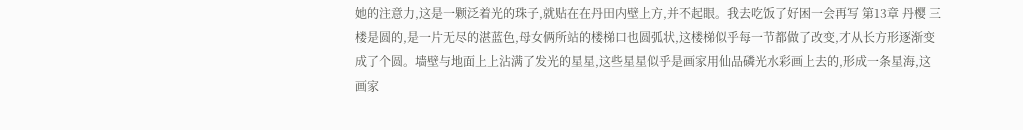她的注意力,这是一颗泛着光的珠子,就贴在在丹田内壁上方,并不起眼。我去吃饭了好困一会再写 第13章 丹樱 三楼是圆的,是一片无尽的湛蓝色,母女俩所站的楼梯口也圆弧状,这楼梯似乎每一节都做了改变,才从长方形逐渐变成了个圆。墙壁与地面上上沾满了发光的星星,这些星星似乎是画家用仙品磷光水彩画上去的,形成一条星海,这画家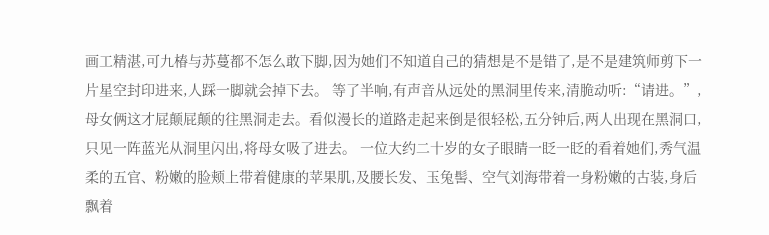画工精湛,可九椿与苏蔓都不怎么敢下脚,因为她们不知道自己的猜想是不是错了,是不是建筑师剪下一片星空封印进来,人踩一脚就会掉下去。 等了半响,有声音从远处的黑洞里传来,清脆动听:“请进。”,母女俩这才屁颠屁颠的往黑洞走去。看似漫长的道路走起来倒是很轻松,五分钟后,两人出现在黑洞口,只见一阵蓝光从洞里闪出,将母女吸了进去。 一位大约二十岁的女子眼睛一眨一眨的看着她们,秀气温柔的五官、粉嫩的脸颊上带着健康的苹果肌,及腰长发、玉兔髻、空气刘海带着一身粉嫩的古装,身后飘着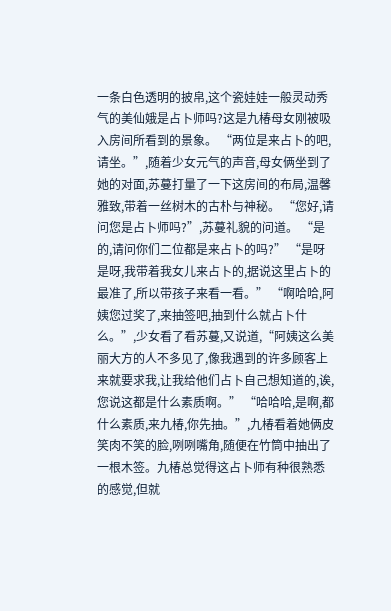一条白色透明的披帛,这个瓷娃娃一般灵动秀气的美仙娥是占卜师吗?这是九椿母女刚被吸入房间所看到的景象。 “两位是来占卜的吧,请坐。”,随着少女元气的声音,母女俩坐到了她的对面,苏蔓打量了一下这房间的布局,温馨雅致,带着一丝树木的古朴与神秘。 “您好,请问您是占卜师吗?”,苏蔓礼貌的问道。 “是的,请问你们二位都是来占卜的吗?” “是呀是呀,我带着我女儿来占卜的,据说这里占卜的最准了,所以带孩子来看一看。” “啊哈哈,阿姨您过奖了,来抽签吧,抽到什么就占卜什么。”,少女看了看苏蔓,又说道,“阿姨这么美丽大方的人不多见了,像我遇到的许多顾客上来就要求我,让我给他们占卜自己想知道的,诶,您说这都是什么素质啊。” “哈哈哈,是啊,都什么素质,来九椿,你先抽。”,九椿看着她俩皮笑肉不笑的脸,咧咧嘴角,随便在竹筒中抽出了一根木签。九椿总觉得这占卜师有种很熟悉的感觉,但就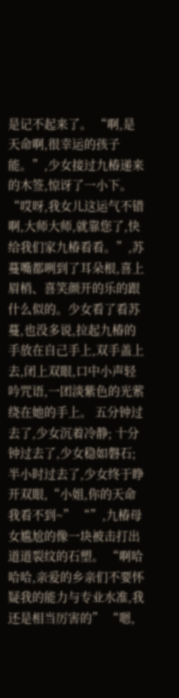是记不起来了。 “啊,是天命啊,很幸运的孩子能。”,少女接过九椿递来的木签,惊讶了一小下。 “哎呀,我女儿这运气不错啊,大师大师,就靠您了,快给我们家九椿看看。”,苏蔓嘴都咧到了耳朵根,喜上眉梢、喜笑颜开的乐的跟什么似的。少女看了看苏蔓,也没多说,拉起九椿的手放在自己手上,双手盖上去,闭上双眼,口中小声轻吟咒语,一团淡紫色的光萦绕在她的手上。 五分钟过去了,少女沉着冷静; 十分钟过去了,少女稳如磐石; 半小时过去了,少女终于睁开双眼,“小姐,你的天命我看不到~” “”,九椿母女尴尬的像一块被击打出道道裂纹的石塑。 “啊哈哈哈,亲爱的乡亲们不要怀疑我的能力与专业水准,我还是相当厉害的” “嗯,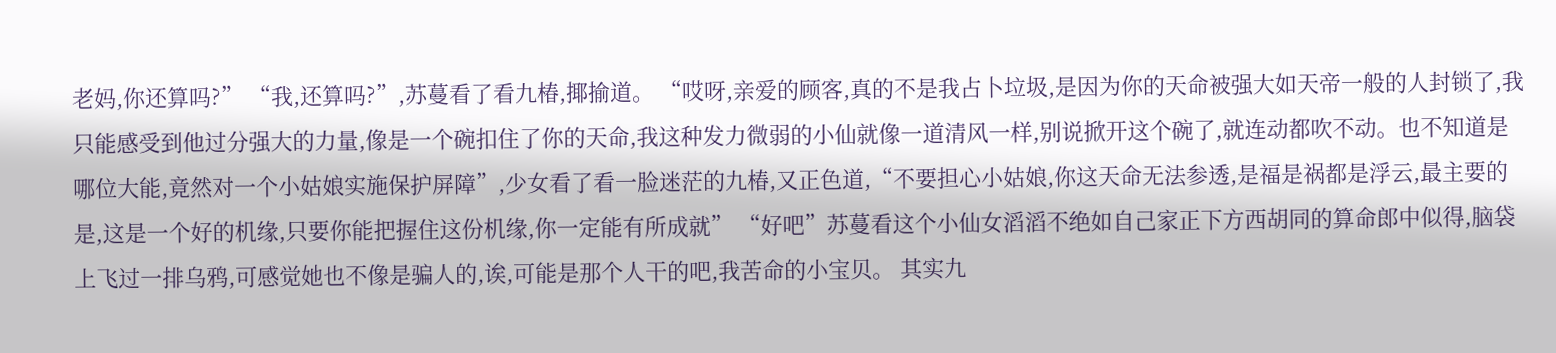老妈,你还算吗?” “我,还算吗?”,苏蔓看了看九椿,揶揄道。 “哎呀,亲爱的顾客,真的不是我占卜垃圾,是因为你的天命被强大如天帝一般的人封锁了,我只能感受到他过分强大的力量,像是一个碗扣住了你的天命,我这种发力微弱的小仙就像一道清风一样,别说掀开这个碗了,就连动都吹不动。也不知道是哪位大能,竟然对一个小姑娘实施保护屏障”,少女看了看一脸迷茫的九椿,又正色道,“不要担心小姑娘,你这天命无法参透,是福是祸都是浮云,最主要的是,这是一个好的机缘,只要你能把握住这份机缘,你一定能有所成就” “好吧”苏蔓看这个小仙女滔滔不绝如自己家正下方西胡同的算命郎中似得,脑袋上飞过一排乌鸦,可感觉她也不像是骗人的,诶,可能是那个人干的吧,我苦命的小宝贝。 其实九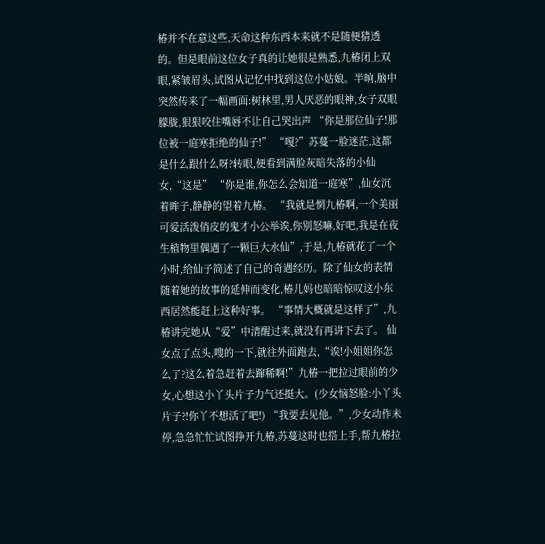椿并不在意这些,天命这种东西本来就不是随便猜透的。但是眼前这位女子真的让她很是熟悉,九椿闭上双眼,紧皱眉头,试图从记忆中找到这位小姑娘。半晌,脑中突然传来了一幅画面:树林里,男人厌恶的眼神,女子双眼朦胧,狠狠咬住嘴唇不让自己哭出声 “你是那位仙子!那位被一庭寒拒绝的仙子!” “嘎?”苏蔓一脸迷茫,这都是什么跟什么呀?转眼,便看到满脸灰暗失落的小仙女,“这是” “你是谁,你怎么会知道一庭寒”,仙女沉着眸子,静静的望着九椿。 “我就是惘九椿啊,一个美丽可爱活泼俏皮的鬼才小公举诶,你别怒嘛,好吧,我是在夜生植物里偶遇了一颗巨大水仙”,于是,九椿就花了一个小时,给仙子简述了自己的奇遇经历。除了仙女的表情随着她的故事的延伸而变化,椿儿妈也暗暗惊叹这小东西居然能赶上这种好事。 “事情大概就是这样了”,九椿讲完她从“爱”中清醒过来,就没有再讲下去了。 仙女点了点头,嗖的一下,就往外面跑去,“诶!小姐姐你怎么了?这么着急赶着去蹿稀啊!”九椿一把拉过眼前的少女,心想这小丫头片子力气还挺大。(少女恼怒脸:小丫头片子?!你丫不想活了吧!) “我要去见他。”,少女动作未停,急急忙忙试图挣开九椿,苏蔓这时也搭上手,帮九椿拉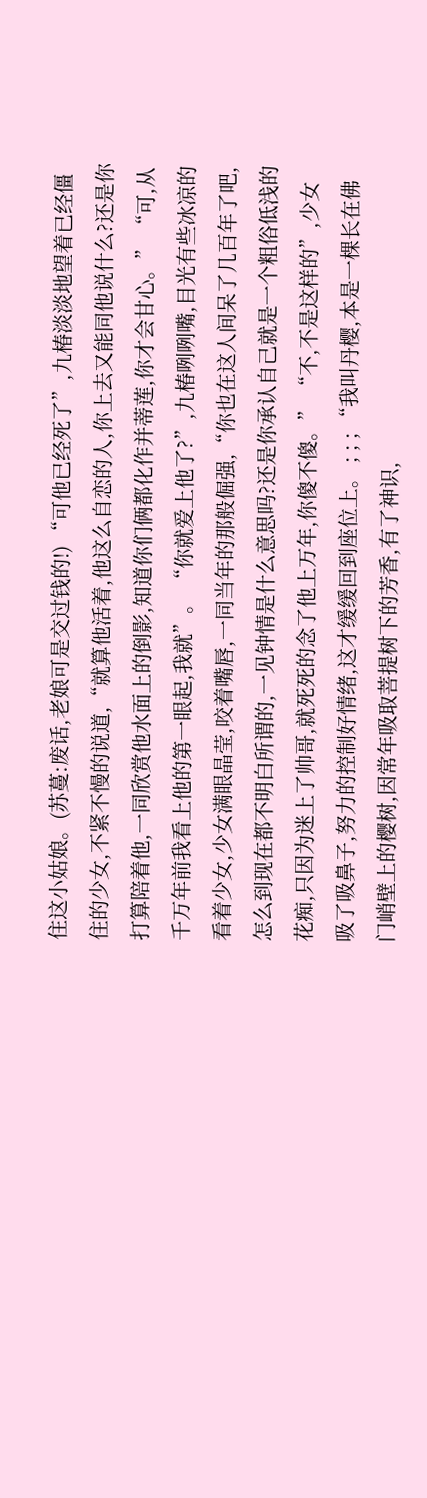住这小姑娘。(苏蔓:废话,老娘可是交过钱的!) “可他已经死了”,九椿淡淡地望着已经僵住的少女,不紧不慢的说道,“就算他活着,他这么自恋的人,你上去又能同他说什么?还是你打算陪着他,一同欣赏他水面上的倒影,知道你们俩都化作并蒂莲,你才会甘心。” “可,从千万年前我看上他的第一眼起,我就”。 “你就爱上他了?”,九椿咧咧嘴,目光有些冰凉的看着少女,少女满眼晶莹,咬着嘴唇,一同当年的那般倔强,“你也在这人间呆了几百年了吧,怎么到现在都不明白所谓的,一见钟情是什么意思吗?还是你承认自己就是一个粗俗低浅的花痴,只因为迷上了帅哥,就死死的念了他上万年,你傻不傻。” “不,不是这样的”,少女吸了吸鼻子,努力的控制好情绪,这才缓缓回到座位上。 ; ; ; “我叫丹樱,本是一棵长在佛门峭壁上的樱树,因常年吸取菩提树下的芳香,有了神识,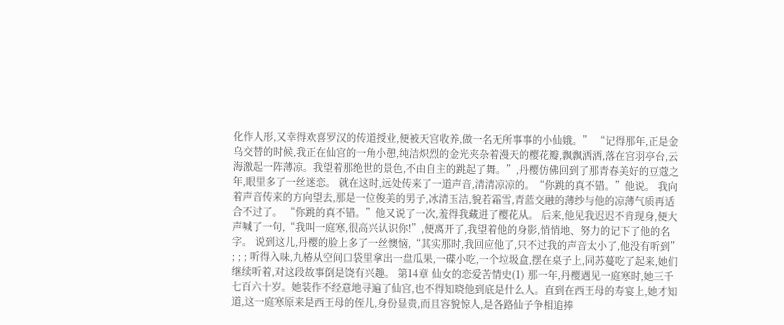化作人形,又幸得欢喜罗汉的传道授业,便被天宫收养,做一名无所事事的小仙娥。” “记得那年,正是金乌交替的时候,我正在仙宫的一角小憩,纯洁炽烈的金光夹杂着漫天的樱花瓣,飘飘洒洒,落在宫羽亭台,云海激起一阵薄凉。我望着那绝世的景色,不由自主的跳起了舞。”,丹樱仿佛回到了那青春美好的豆蔻之年,眼里多了一丝迷恋。 就在这时,远处传来了一道声音,清清凉凉的。“你跳的真不错。”他说。 我向着声音传来的方向望去,那是一位俊美的男子,冰清玉洁,貌若霜雪,青蓝交融的薄纱与他的凉薄气质再适合不过了。 “你跳的真不错。”他又说了一次,羞得我藏进了樱花从。 后来,他见我迟迟不肯现身,便大声喊了一句,“我叫一庭寒,很高兴认识你!”,便离开了,我望着他的身影,悄悄地、努力的记下了他的名字。 说到这儿,丹樱的脸上多了一丝懊恼,“其实那时,我回应他了,只不过我的声音太小了,他没有听到” ; ; ; 听得入味,九椿从空间口袋里拿出一盘瓜果,一碟小吃,一个垃圾盒,摆在桌子上,同苏蔓吃了起来,她们继续听着,对这段故事倒是饶有兴趣。 第14章 仙女的恋爱苦情史(1) 那一年,丹樱遇见一庭寒时,她三千七百六十岁。她装作不经意地寻遍了仙宫,也不得知晓他到底是什么人。直到在西王母的寿宴上,她才知道,这一庭寒原来是西王母的侄儿,身份显贵,而且容貌惊人,是各路仙子争相追捧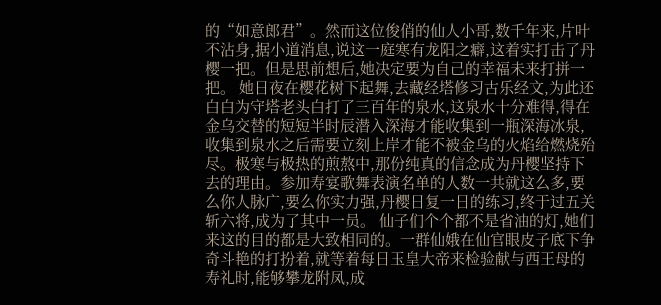的“如意郎君”。然而这位俊俏的仙人小哥,数千年来,片叶不沾身,据小道消息,说这一庭寒有龙阳之癖,这着实打击了丹樱一把。但是思前想后,她决定要为自己的幸福未来打拼一把。 她日夜在樱花树下起舞,去藏经塔修习古乐经文,为此还白白为守塔老头白打了三百年的泉水,这泉水十分难得,得在金乌交替的短短半时辰潜入深海才能收集到一瓶深海冰泉,收集到泉水之后需要立刻上岸才能不被金乌的火焰给燃烧殆尽。极寒与极热的煎熬中,那份纯真的信念成为丹樱坚持下去的理由。参加寿宴歌舞表演名单的人数一共就这么多,要么你人脉广,要么你实力强,丹樱日复一日的练习,终于过五关斩六将,成为了其中一员。 仙子们个个都不是省油的灯,她们来这的目的都是大致相同的。一群仙娥在仙官眼皮子底下争奇斗艳的打扮着,就等着每日玉皇大帝来检验献与西王母的寿礼时,能够攀龙附凤,成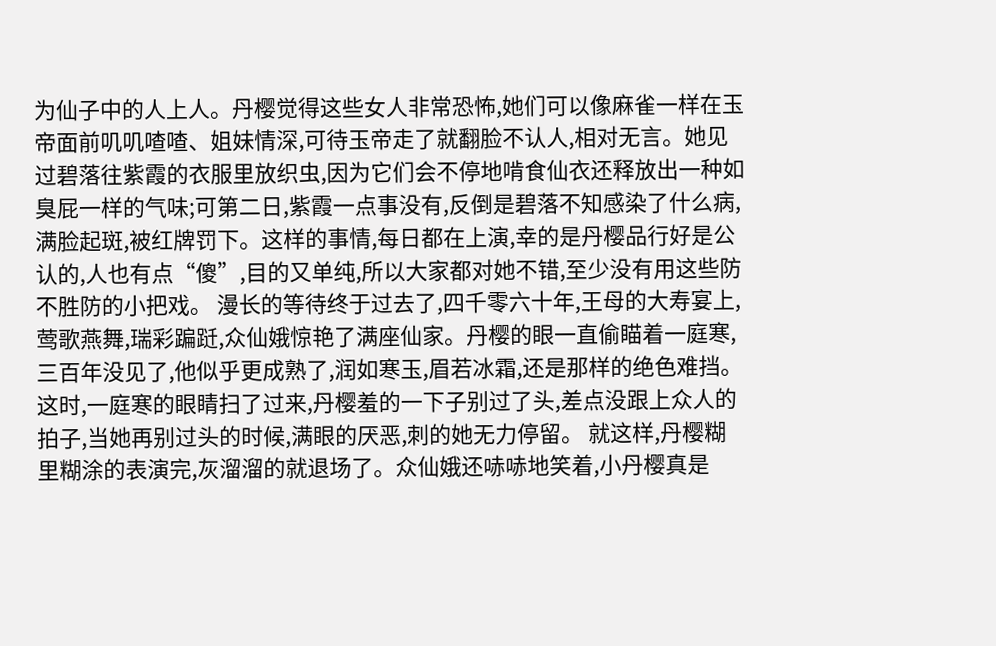为仙子中的人上人。丹樱觉得这些女人非常恐怖,她们可以像麻雀一样在玉帝面前叽叽喳喳、姐妹情深,可待玉帝走了就翻脸不认人,相对无言。她见过碧落往紫霞的衣服里放织虫,因为它们会不停地啃食仙衣还释放出一种如臭屁一样的气味;可第二日,紫霞一点事没有,反倒是碧落不知感染了什么病,满脸起斑,被红牌罚下。这样的事情,每日都在上演,幸的是丹樱品行好是公认的,人也有点“傻”,目的又单纯,所以大家都对她不错,至少没有用这些防不胜防的小把戏。 漫长的等待终于过去了,四千零六十年,王母的大寿宴上,莺歌燕舞,瑞彩蹁跹,众仙娥惊艳了满座仙家。丹樱的眼一直偷瞄着一庭寒,三百年没见了,他似乎更成熟了,润如寒玉,眉若冰霜,还是那样的绝色难挡。这时,一庭寒的眼睛扫了过来,丹樱羞的一下子别过了头,差点没跟上众人的拍子,当她再别过头的时候,满眼的厌恶,刺的她无力停留。 就这样,丹樱糊里糊涂的表演完,灰溜溜的就退场了。众仙娥还哧哧地笑着,小丹樱真是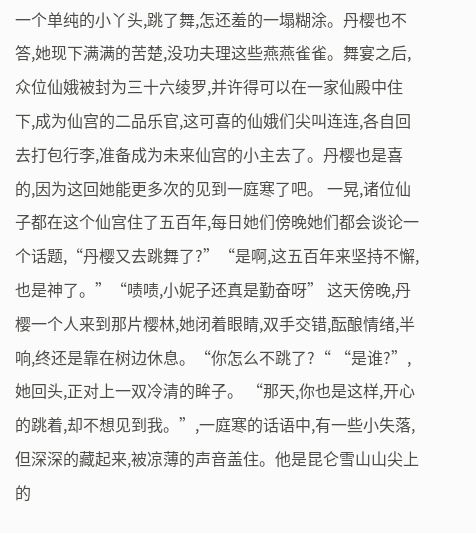一个单纯的小丫头,跳了舞,怎还羞的一塌糊涂。丹樱也不答,她现下满满的苦楚,没功夫理这些燕燕雀雀。舞宴之后,众位仙娥被封为三十六绫罗,并许得可以在一家仙殿中住下,成为仙宫的二品乐官,这可喜的仙娥们尖叫连连,各自回去打包行李,准备成为未来仙宫的小主去了。丹樱也是喜的,因为这回她能更多次的见到一庭寒了吧。 一晃,诸位仙子都在这个仙宫住了五百年,每日她们傍晚她们都会谈论一个话题,“丹樱又去跳舞了?”“是啊,这五百年来坚持不懈,也是神了。”“啧啧,小妮子还真是勤奋呀” 这天傍晚,丹樱一个人来到那片樱林,她闭着眼睛,双手交错,酝酿情绪,半响,终还是靠在树边休息。“你怎么不跳了?“ “是谁?”,她回头,正对上一双冷清的眸子。 “那天,你也是这样,开心的跳着,却不想见到我。”,一庭寒的话语中,有一些小失落,但深深的藏起来,被凉薄的声音盖住。他是昆仑雪山山尖上的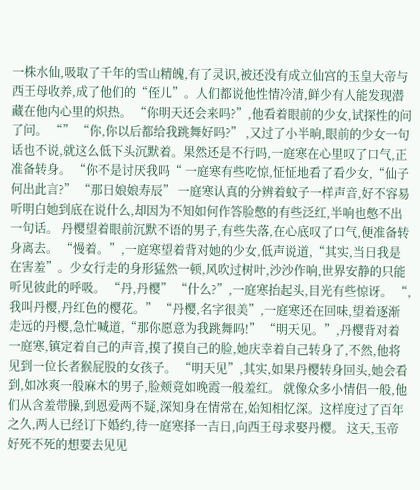一株水仙,吸取了千年的雪山精魄,有了灵识,被还没有成立仙宫的玉皇大帝与西王母收养,成了他们的“侄儿”。人们都说他性情冷清,鲜少有人能发现潜藏在他内心里的炽热。 “你明天还会来吗?”,他看着眼前的少女,试探性的问了问。 “” “你,你以后都给我跳舞好吗?” ,又过了小半晌,眼前的少女一句话也不说,就这么低下头沉默着。果然还是不行吗,一庭寒在心里叹了口气,正准备转身。 “你不是讨厌我吗“ 一庭寒有些吃惊,怔怔地看了看少女,“仙子何出此言?” “那日娘娘寿辰” 一庭寒认真的分辨着蚊子一样声音,好不容易听明白她到底在说什么,却因为不知如何作答脸憋的有些泛红,半响也憋不出一句话。 丹樱望着眼前沉默不语的男子,有些失落,在心底叹了口气,便准备转身离去。 “慢着。”,一庭寒望着背对她的少女,低声说道,“其实,当日我是在害羞”。少女行走的身形猛然一顿,风吹过树叶,沙沙作响,世界安静的只能听见彼此的呼吸。 “丹,丹樱” “什么?”,一庭寒抬起头,目光有些惊讶。 “,我叫丹樱,丹红色的樱花。” “丹樱,名字很美”,一庭寒还在回味,望着逐渐走远的丹樱,急忙喊道,“那你愿意为我跳舞吗!” “明天见。”,丹樱背对着一庭寒,镇定着自己的声音,摸了摸自己的脸,她庆幸着自己转身了,不然,他将见到一位长者猴屁股的女孩子。 “明天见”,其实,如果丹樱转身回头,她会看到,如冰爽一般麻木的男子,脸颊竟如晚霞一般羞红。 就像众多小情侣一般,他们从含羞带臊,到恩爱两不疑,深知身在情常在,始知相忆深。这样度过了百年之久,两人已经订下婚约,待一庭寒择一吉日,向西王母求娶丹樱。 这天,玉帝好死不死的想要去见见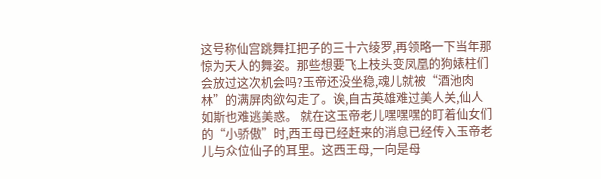这号称仙宫跳舞扛把子的三十六绫罗,再领略一下当年那惊为天人的舞姿。那些想要飞上枝头变凤凰的狗婊柱们会放过这次机会吗?玉帝还没坐稳,魂儿就被“酒池肉林”的满屏肉欲勾走了。诶,自古英雄难过美人关,仙人如斯也难逃美惑。 就在这玉帝老儿嘿嘿嘿的盯着仙女们的“小骄傲”时,西王母已经赶来的消息已经传入玉帝老儿与众位仙子的耳里。这西王母,一向是母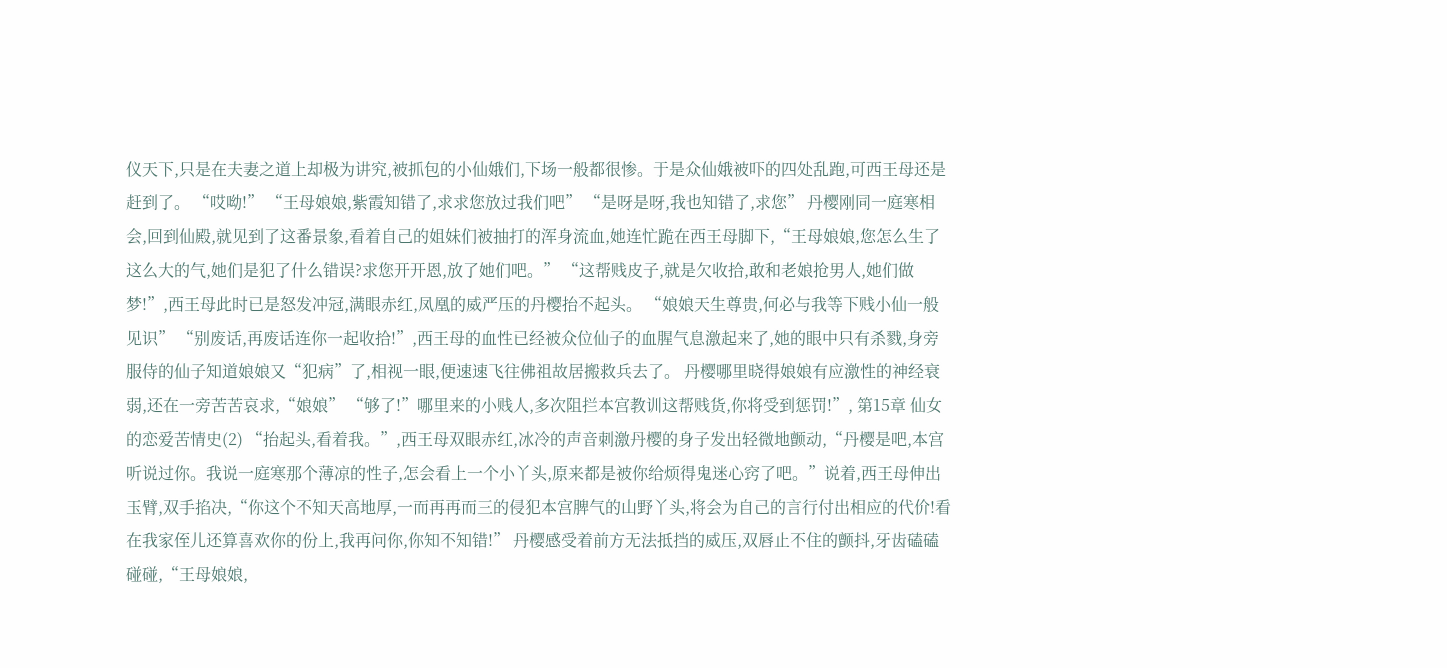仪天下,只是在夫妻之道上却极为讲究,被抓包的小仙娥们,下场一般都很惨。于是众仙娥被吓的四处乱跑,可西王母还是赶到了。 “哎呦!” “王母娘娘,紫霞知错了,求求您放过我们吧” “是呀是呀,我也知错了,求您” 丹樱刚同一庭寒相会,回到仙殿,就见到了这番景象,看着自己的姐妹们被抽打的浑身流血,她连忙跪在西王母脚下,“王母娘娘,您怎么生了这么大的气,她们是犯了什么错误?求您开开恩,放了她们吧。” “这帮贱皮子,就是欠收拾,敢和老娘抢男人,她们做梦!”,西王母此时已是怒发冲冠,满眼赤红,凤凰的威严压的丹樱抬不起头。 “娘娘天生尊贵,何必与我等下贱小仙一般见识” “别废话,再废话连你一起收拾!”,西王母的血性已经被众位仙子的血腥气息激起来了,她的眼中只有杀戮,身旁服侍的仙子知道娘娘又“犯病”了,相视一眼,便速速飞往佛祖故居搬救兵去了。 丹樱哪里晓得娘娘有应激性的神经衰弱,还在一旁苦苦哀求,“娘娘” “够了!”哪里来的小贱人,多次阻拦本宫教训这帮贱货,你将受到惩罚!”, 第15章 仙女的恋爱苦情史(2) “抬起头,看着我。”,西王母双眼赤红,冰冷的声音刺激丹樱的身子发出轻微地颤动,“丹樱是吧,本宫听说过你。我说一庭寒那个薄凉的性子,怎会看上一个小丫头,原来都是被你给烦得鬼迷心窍了吧。”说着,西王母伸出玉臂,双手掐决,“你这个不知天高地厚,一而再再而三的侵犯本宫脾气的山野丫头,将会为自己的言行付出相应的代价!看在我家侄儿还算喜欢你的份上,我再问你,你知不知错!” 丹樱感受着前方无法抵挡的威压,双唇止不住的颤抖,牙齿磕磕碰碰,“王母娘娘,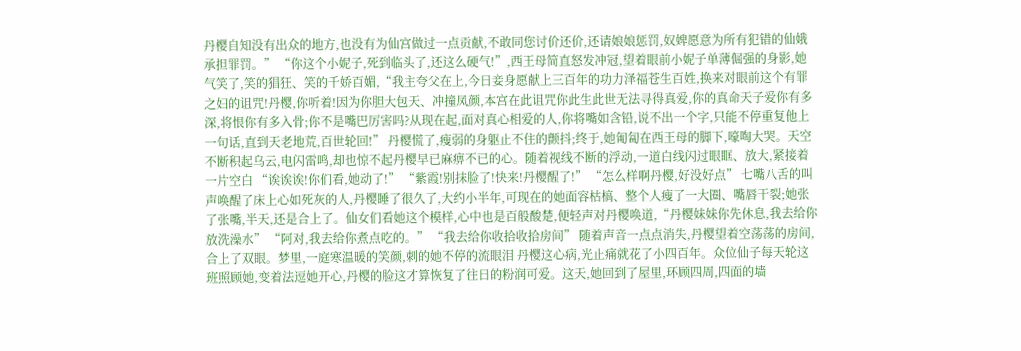丹樱自知没有出众的地方,也没有为仙宫做过一点贡献,不敢同您讨价还价,还请娘娘惩罚,奴婢愿意为所有犯错的仙娥承担罪罚。” “你这个小妮子,死到临头了,还这么硬气!”,西王母简直怒发冲冠,望着眼前小妮子单薄倔强的身影,她气笑了,笑的猖狂、笑的千娇百媚,“我主夸父在上,今日妾身愿献上三百年的功力泽福苍生百姓,换来对眼前这个有罪之妇的诅咒!丹樱,你听着!因为你胆大包天、冲撞凤颜,本宫在此诅咒你此生此世无法寻得真爱,你的真命天子爱你有多深,将恨你有多入骨;你不是嘴巴厉害吗?从现在起,面对真心相爱的人,你将嘴如含铅,说不出一个字,只能不停重复他上一句话,直到天老地荒,百世轮回!” 丹樱慌了,瘦弱的身躯止不住的颤抖;终于,她匍匐在西王母的脚下,嚎啕大哭。天空不断积起乌云,电闪雷鸣,却也惊不起丹樱早已麻痹不已的心。随着视线不断的浮动,一道白线闪过眼眶、放大,紧接着一片空白 “诶诶诶!你们看,她动了!” “紫霞!别抹脸了!快来!丹樱醒了!” “怎么样啊丹樱,好没好点” 七嘴八舌的叫声唤醒了床上心如死灰的人,丹樱睡了很久了,大约小半年,可现在的她面容枯槁、整个人瘦了一大圈、嘴唇干裂;她张了张嘴,半天,还是合上了。仙女们看她这个模样,心中也是百般酸楚,便轻声对丹樱唤道,“丹樱妹妹你先休息,我去给你放洗澡水” “阿对,我去给你煮点吃的。” “我去给你收拾收拾房间” 随着声音一点点消失,丹樱望着空荡荡的房间,合上了双眼。梦里,一庭寒温暖的笑颜,刺的她不停的流眼泪 丹樱这心病,光止痛就花了小四百年。众位仙子每天轮这班照顾她,变着法逗她开心,丹樱的脸这才算恢复了往日的粉润可爱。这天,她回到了屋里,环顾四周,四面的墙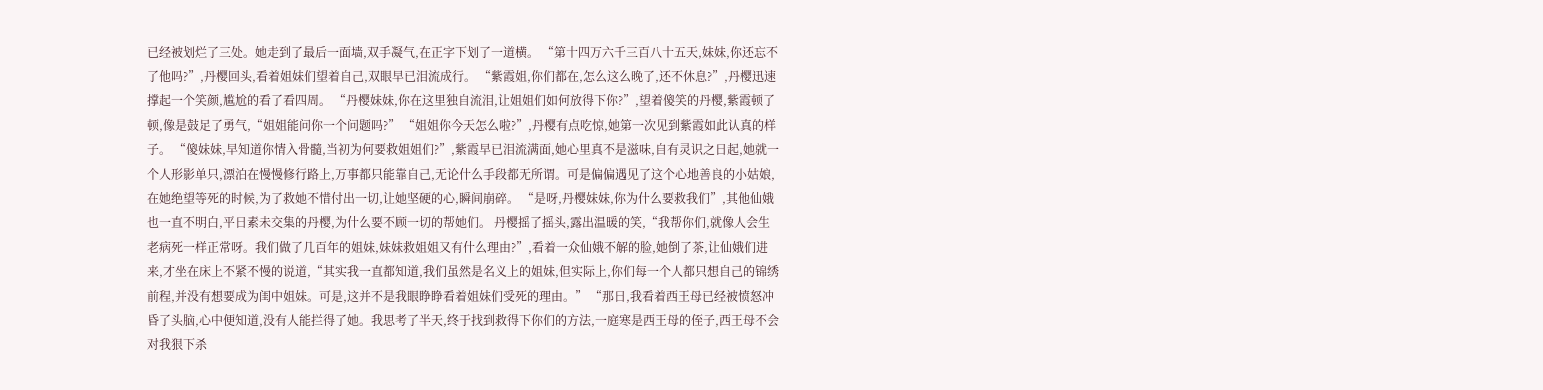已经被划烂了三处。她走到了最后一面墙,双手凝气,在正字下划了一道横。 “第十四万六千三百八十五天,妹妹,你还忘不了他吗?”,丹樱回头,看着姐妹们望着自己,双眼早已泪流成行。 “紫霞姐,你们都在,怎么这么晚了,还不休息?”,丹樱迅速撑起一个笑颜,尴尬的看了看四周。 “丹樱妹妹,你在这里独自流泪,让姐姐们如何放得下你?”,望着傻笑的丹樱,紫霞顿了顿,像是鼓足了勇气,“姐姐能问你一个问题吗?” “姐姐你今天怎么啦?”,丹樱有点吃惊,她第一次见到紫霞如此认真的样子。 “傻妹妹,早知道你情入骨髓,当初为何要救姐姐们?”,紫霞早已泪流满面,她心里真不是滋味,自有灵识之日起,她就一个人形影单只,漂泊在慢慢修行路上,万事都只能靠自己,无论什么手段都无所谓。可是偏偏遇见了这个心地善良的小姑娘,在她绝望等死的时候,为了救她不惜付出一切,让她坚硬的心,瞬间崩碎。 “是呀,丹樱妹妹,你为什么要救我们”,其他仙娥也一直不明白,平日素未交集的丹樱,为什么要不顾一切的帮她们。 丹樱摇了摇头,露出温暖的笑,“我帮你们,就像人会生老病死一样正常呀。我们做了几百年的姐妹,妹妹救姐姐又有什么理由?”,看着一众仙娥不解的脸,她倒了茶,让仙娥们进来,才坐在床上不紧不慢的说道,“其实我一直都知道,我们虽然是名义上的姐妹,但实际上,你们每一个人都只想自己的锦绣前程,并没有想要成为闺中姐妹。可是,这并不是我眼睁睁看着姐妹们受死的理由。” “那日,我看着西王母已经被愤怒冲昏了头脑,心中便知道,没有人能拦得了她。我思考了半天,终于找到救得下你们的方法,一庭寒是西王母的侄子,西王母不会对我狠下杀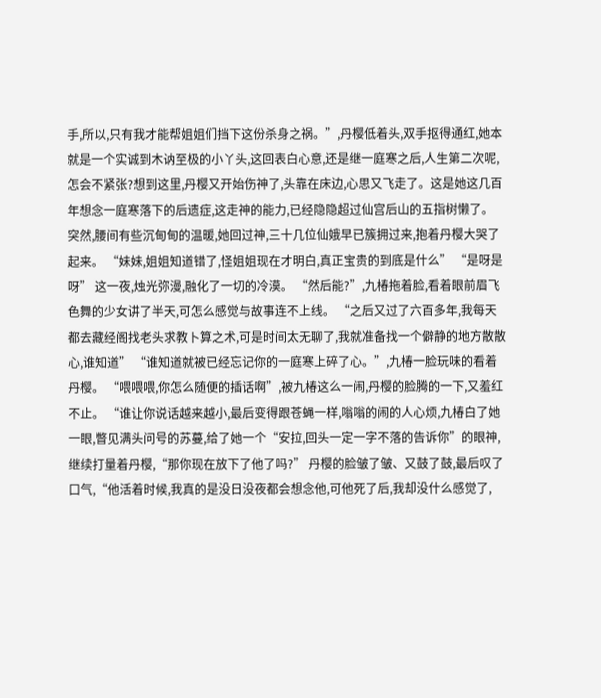手,所以,只有我才能帮姐姐们挡下这份杀身之祸。”,丹樱低着头,双手抠得通红,她本就是一个实诚到木讷至极的小丫头,这回表白心意,还是继一庭寒之后,人生第二次呢,怎会不紧张?想到这里,丹樱又开始伤神了,头靠在床边,心思又飞走了。这是她这几百年想念一庭寒落下的后遗症,这走神的能力,已经隐隐超过仙宫后山的五指树懒了。 突然,腰间有些沉甸甸的温暖,她回过神,三十几位仙娥早已簇拥过来,抱着丹樱大哭了起来。 “妹妹,姐姐知道错了,怪姐姐现在才明白,真正宝贵的到底是什么” “是呀是呀” 这一夜,烛光弥漫,融化了一切的冷漠。 “然后能?”,九椿拖着脸,看着眼前眉飞色舞的少女讲了半天,可怎么感觉与故事连不上线。 “之后又过了六百多年,我每天都去藏经阁找老头求教卜算之术,可是时间太无聊了,我就准备找一个僻静的地方散散心,谁知道” “谁知道就被已经忘记你的一庭寒上碎了心。”,九椿一脸玩味的看着丹樱。 “喂喂喂,你怎么随便的插话啊”,被九椿这么一闹,丹樱的脸腾的一下,又羞红不止。 “谁让你说话越来越小,最后变得跟苍蝇一样,嗡嗡的闹的人心烦,九椿白了她一眼,瞥见满头问号的苏蔓,给了她一个“安拉,回头一定一字不落的告诉你”的眼神,继续打量着丹樱,“那你现在放下了他了吗?” 丹樱的脸皱了皱、又鼓了鼓,最后叹了口气,“他活着时候,我真的是没日没夜都会想念他,可他死了后,我却没什么感觉了,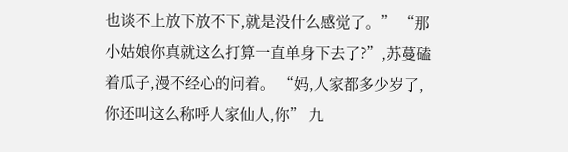也谈不上放下放不下,就是没什么感觉了。” “那小姑娘你真就这么打算一直单身下去了?”,苏蔓磕着瓜子,漫不经心的问着。 “妈,人家都多少岁了,你还叫这么称呼人家仙人,你” 九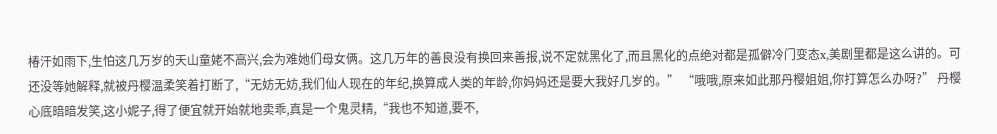椿汗如雨下,生怕这几万岁的天山童姥不高兴,会为难她们母女俩。这几万年的善良没有换回来善报,说不定就黑化了,而且黑化的点绝对都是孤僻冷门变态x,美剧里都是这么讲的。可还没等她解释,就被丹樱温柔笑着打断了,“无妨无妨,我们仙人现在的年纪,换算成人类的年龄,你妈妈还是要大我好几岁的。” “哦哦,原来如此那丹樱姐姐,你打算怎么办呀?” 丹樱心底暗暗发笑,这小妮子,得了便宜就开始就地卖乖,真是一个鬼灵精,“我也不知道,要不,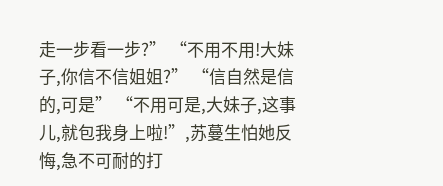走一步看一步?” “不用不用!大妹子,你信不信姐姐?” “信自然是信的,可是” “不用可是,大妹子,这事儿,就包我身上啦!”,苏蔓生怕她反悔,急不可耐的打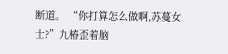断道。 “你打算怎么做啊,苏蔓女士?”九椿歪着脑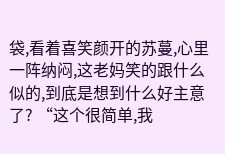袋,看着喜笑颜开的苏蔓,心里一阵纳闷,这老妈笑的跟什么似的,到底是想到什么好主意了? “这个很简单,我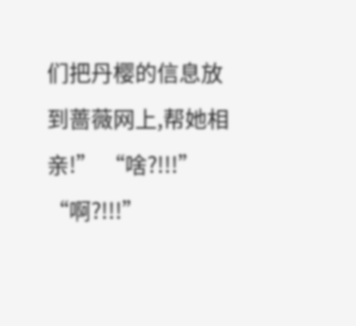们把丹樱的信息放到蔷薇网上,帮她相亲!” “啥?!!!” “啊?!!!”